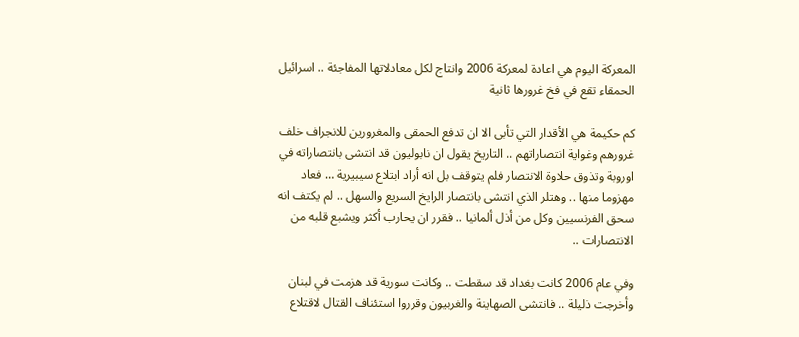المعركة اليوم هي اعادة لمعركة 2006 وانتاج لكل معادلاتها المفاجئة .. اسرائيل الحمقاء تقع في فخ غرورها ثانية

كم حكيمة هي الأقدار التي تأبى الا ان تدفع الحمقى والمغرورين للانجراف خلف غرورهم وغواية انتصاراتهم .. التاريخ يقول ان نابوليون قد انتشى بانتصاراته في اوروبة وتذوق حلاوة الانتصار فلم يتوقف بل انه أراد ابتلاع سيبيرية … فعاد مهزوما منها .. وهتلر الذي انتشى بانتصار الرايخ السريع والسهل .. لم يكتف انه سحق الفرنسيين وكل من أذل ألمانيا .. فقرر ان يحارب أكثر ويشبع قلبه من الانتصارات ..

وفي عام 2006 كانت بغداد قد سقطت .. وكانت سورية قد هزمت في لبنان وأخرجت ذليلة .. فانتشى الصهاينة والغربيون وقرروا استئناف القتال لاقتلاع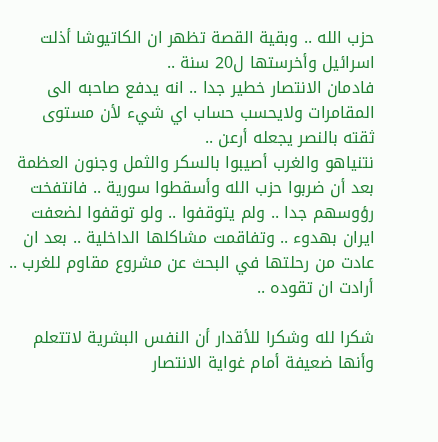حزب الله .. وبقية القصة تظهر ان الكاتيوشا أذلت اسرائيل وأخرستها ل20 سنة ..
فادمان الانتصار خطير جدا .. انه يدفع صاحبه الى المقامرات ولايحسب حساب اي شيء لأن مستوى ثقته بالنصر يجعله أرعن ..
نتنياهو والغرب أصيبوا بالسكر والثمل وجنون العظمة بعد أن ضربوا حزب الله وأسقطوا سورية .. فانتفخت رؤوسهم جدا .. ولم يتوقفوا .. ولو توقفوا لضعفت ايران بهدوء .. وتفاقمت مشاكلها الداخلية .. بعد ان عادت من رحلتها في البحث عن مشروع مقاوم للغرب .. أرادت ان تقوده ..

شكرا لله وشكرا للأقدار أن النفس البشرية لاتتعلم وأنها ضعيفة أمام غواية الانتصار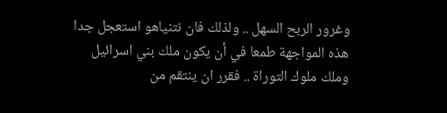وغرور الربح السهل .. ولذلك فان نتنياهو استعجل جدا هذه المواجهة طمعا في أن يكون ملك بني اسرائيل وملك ملوك التوراة .. فقرر ان ينتقم من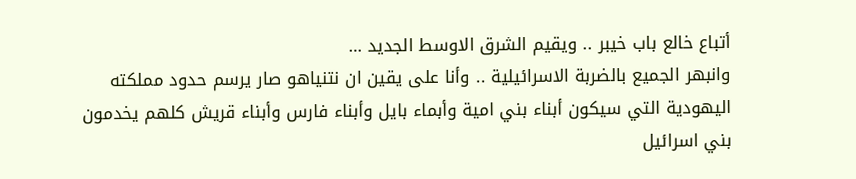أتباع خالع باب خيبر .. ويقيم الشرق الاوسط الجديد …
وانبهر الجميع بالضربة الاسرائيلية .. وأنا على يقين ان نتنياهو صار يرسم حدود مملكته اليهودية التي سيكون أبناء بني امية وأبماء بايل وأبناء فارس وأبناء قريش كلهم يخدمون بني اسرائيل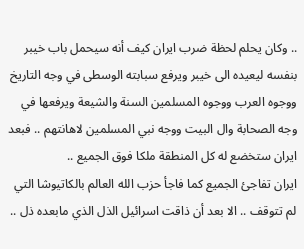.. وكان يحلم لحظة ضرب ايران كيف أنه سيحمل باب خيبر بنفسه ليعيده الى خيبر ويرفع سبابته الوسطى في وجه التاريخ ووجوه العرب ووجوه المسلمين السنة والشيعة ويرفعها في وجه الصحابة وال البيت ووجه نبي المسلمين لاهانتهم .. فبعد ايران ستخضع له كل المنطقة ملكا فوق الجميع ..
ايران تفاجئ الجميع كما فاجأ حزب الله العالم بالكاتيوشا التي لم تتوقف .. الا بعد أن ذاقت اسرائيل الذل الذي مابعده ذل ..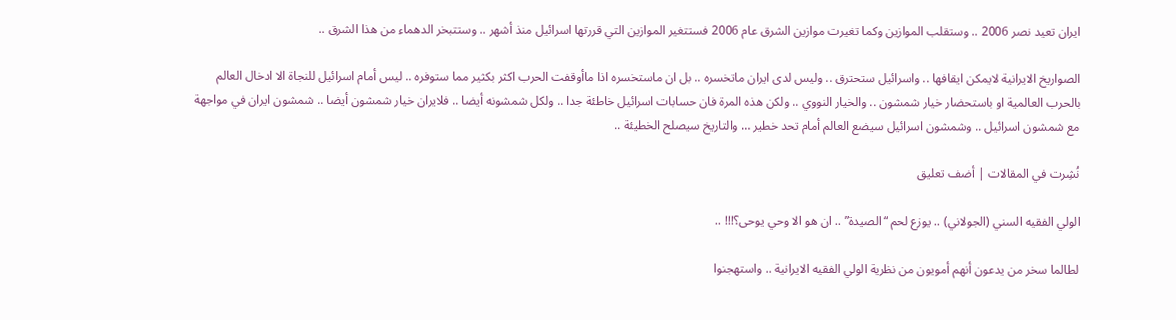ايران تعيد نصر 2006 .. وستقلب الموازين وكما تغيرت موازين الشرق عام 2006 فستتغير الموازين التي قررتها اسرائيل منذ أشهر .. وستتبخر الدهماء من هذا الشرق ..

الصواريخ الايرانية لايمكن ايقافها .. واسرائيل ستحترق .. وليس لدى ايران ماتخسره .. بل ان ماستخسره اذا ماأوقفت الحرب اكثر بكثير مما ستوفره .. ليس أمام اسرائيل للنجاة الا ادخال العالم بالحرب العالمية او باستحضار خيار شمشون .. والخيار النووي .. ولكن هذه المرة فان حسابات اسرائيل خاطئة جدا .. ولكل شمشونه أيضا .. فلايران خيار شمشون أيضا .. شمشون ايران في مواجهة مع شمشون اسرائيل .. وشمشون اسرائيل سيضع العالم أمام تحد خطير … والتاريخ سيصلح الخطيئة ..

نُشِرت في المقالات | أضف تعليق

الولي الفقيه السني (الجولاني) .. يوزع لحم “الصيدة” .. ان هو الا وحي يوحى؟!!! ..

لطالما سخر من يدعون أنهم أمويون من نظرية الولي الفقيه الايرانية .. واستهجنوا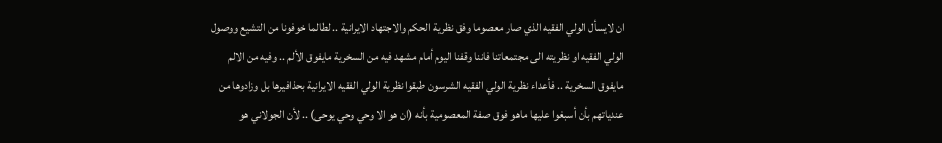ان لايسأل الولي الفقيه الذي صار معصوما وفق نظرية الحكم والاجتهاد الايرانية .. لطالما خوفونا من التشيع ووصول الولي الفقيه او نظريته الى مجتمعاتنا فاننا وقفنا اليوم أمام مشهد فيه من السخرية مايفوق الألم .. وفيه من الالم مايفوق السخرية .. فأعداء نظرية الولي الفقيه الشرسون طبقوا نظرية الولي الفقيه الايرانية بحذافيرها بل وزادوها من عندياتهم بأن أسبغوا عليها ماهو فوق صفة المعصومية بأنه (ان هو الا وحي وحي يوحى) .. لأن الجولاني هو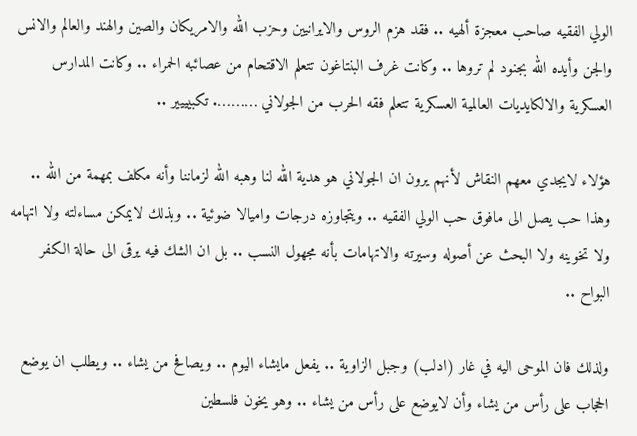الولي الفقيه صاحب معجزة ألهيه .. فقد هزم الروس والايرانيين وحزب الله والامريكان والصين والهند والعالم والانس والجن وأيده الله بجنود لم تروها .. وكانت غرف البنتاغون تتعلم الاقتحام من عصائبه الحمراء .. وكانت المدارس العسكرية والالكايديات العالمية العسكرية تتعلم فقه الحرب من الجولاني ………. تكبيييير ..

هؤلاء لايجدي معهم النقاش لأنهم يرون ان الجولاني هو هدية الله لنا وهبه الله لزماننا وأنه مكلف بمهمة من الله .. وهذا حب يصل الى مافوق حب الولي الفقيه .. ويتجاوزه درجات واميالا ضوئية .. وبذلك لايمكن مساءلته ولا اتهامه ولا تخوينه ولا البحث عن أصوله وسيرته والاتهامات بأنه مجهول النسب .. بل ان الشك فيه يرقى الى حالة الكفر البواح ..

ولذلك فان الموحى اليه في غار (ادلب) وجبل الزاوية .. يفعل مايشاء اليوم .. ويصافح من يشاء .. ويطلب ان يوضع الحجاب على رأس من يشاء وأن لايوضع على رأس من يشاء .. وهو يخون فلسطين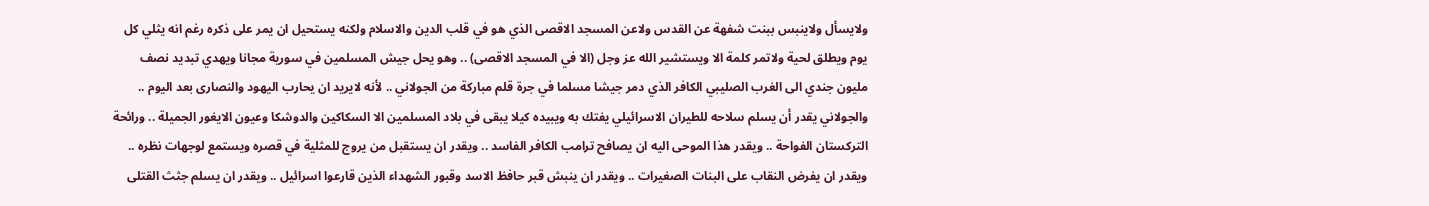ولايسأل ولاينبس ببنت شفهة عن القدس ولاعن المسجد الاقصى الذي هو في قلب الدين والاسلام ولكنه يستحيل ان يمر على ذكره رغم انه يثلي كل يوم ويطلق لحية ولاتمر كلمة الا ويستشير الله عز وجل (الا في المسجد الاقصى) .. وهو يحل جيش المسلمين في سورية مجانا ويهدي تبديد نصف مليون جندي الى الغرب الصليبي الكافر الذي دمر جيشا مسلما في جرة قلم مباركة من الجولاني .. لأنه لايريد ان يحارب اليهود والنصارى بعد اليوم .. والجولاني يقدر أن يسلم سلاحه للطيران الاسرائيلي يفتك به ويبيده كيلا يبقى في بلاد المسلمين الا السكاكين والدوشكا وعيون الايغور الجميلة .. ورائحة التركستان الفواحة .. ويقدر هذا الموحى اليه ان يصافح ترامب الكافر الفاسد .. ويقدر ان يستقبل من يروج للمثلية في قصره ويستمع لوجهات نظره .. ويقدر ان يفرض النقاب على البنات الصغيرات .. ويقدر ان ينبش قبر حافظ الاسد وقبور الشهداء الذين قارعوا اسرائيل .. ويقدر ان يسلم جثث القتلى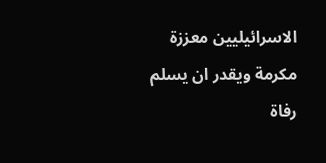الاسرائيليين معززة مكرمة ويقدر ان يسلم رفاة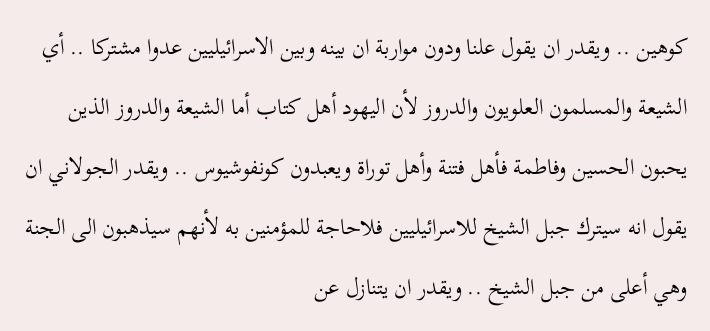كوهين .. ويقدر ان يقول علنا ودون مواربة ان بينه وبين الاسرائيليين عدوا مشتركا .. أي الشيعة والمسلمون العلويون والدروز لأن اليهود أهل كتاب أما الشيعة والدروز الذين يحبون الحسين وفاطمة فأهل فتنة وأهل توراة ويعبدون كونفوشيوس .. ويقدر الجولاني ان يقول انه سيترك جبل الشيخ للاسرائيليين فلاحاجة للمؤمنين به لأنهم سيذهبون الى الجنة وهي أعلى من جبل الشيخ .. ويقدر ان يتنازل عن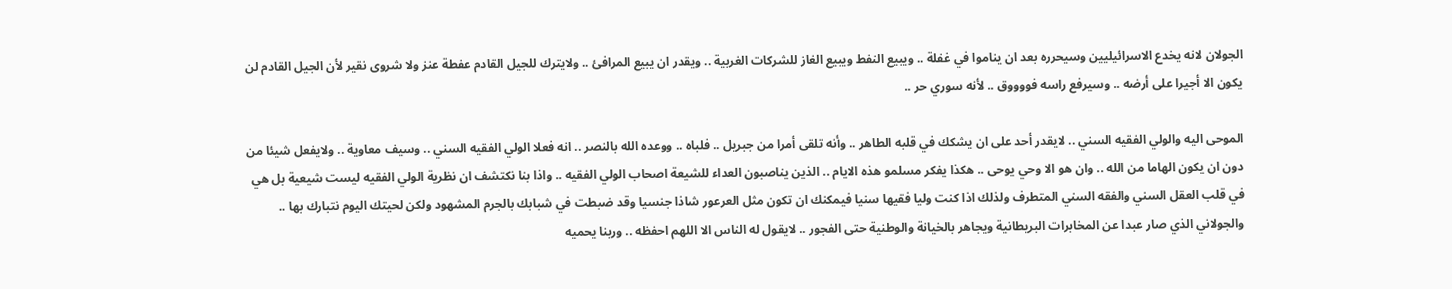الجولان لانه يخدع الاسرائيليين وسيحرره بعد ان يناموا في غفلة .. ويبيع النفط ويبيع الغاز للشركات الغربية .. ويقدر ان يبيع المرافئ .. ولايترك للجيل القادم عفطة عنز ولا شروى نقير لأن الجيل القادم لن يكون الا أجيرا على أرضه .. وسيرفع راسه فووووق .. لأنه سوري حر ..

الموحى اليه والولي الفقيه السني .. لايقدر أحد على ان يشكك في قلبه الطاهر .. وأنه تلقى أمرا من جبريل .. فلباه .. ووعده الله بالنصر .. انه فعلا الولي الفقيه السني .. وسيف معاوية .. ولايفعل شيئا من دون ان يكون الهاما من الله .. وان هو الا وحي يوحى .. هكذا يفكر مسلمو هذه الايام .. الذين يناصبون العداء للشيعة اصحاب الولي الفقيه .. واذا بنا نكتشف ان نظرية الولي الفقيه ليست شيعية بل هي في قلب العقل السني والفقه السني المتطرف ولذلك اذا كنت وليا فقيها سنيا فيمكنك ان تكون مثل العرعور شاذا جنسيا وقد ضبطت في شبابك بالجرم المشهود ولكن لحيتك اليوم نتبارك بها .. والجولاني الذي صار عبدا عن المخابرات البريطانية ويجاهر بالخيانة والوطنية حتى الفجور .. لايقول له الناس الا اللهم احفظه .. وربنا يحميه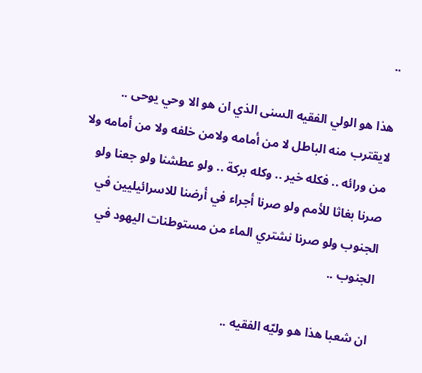..

هذا هو الولي الفقيه السنى الذي ان هو الا وحي يوحى .. لايقترب منه الباطل لا من أمامه ولامن خلفه ولا من أمامه ولا من ورائه .. فكله خير .. وكله بركة .. ولو عطشنا ولو جعنا ولو صرنا بغاثا للأمم ولو صرنا أجراء في أرضنا للاسرائيليين في الجنوب ولو صرنا نشتري الماء من مستوطنات اليهود في الجنوب ..

ان شعبا هذا هو وليّه الفقيه ..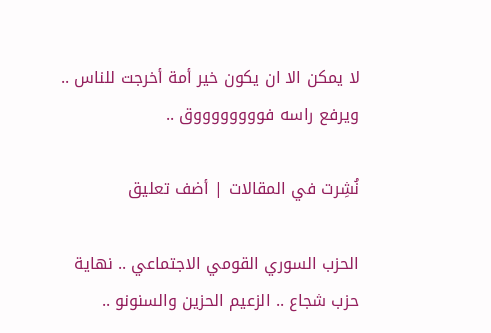لا يمكن الا ان يكون خير أمة أخرجت للناس .. ويرفع راسه فووووووووق ..

نُشِرت في المقالات | أضف تعليق

الحزب السوري القومي الاجتماعي .. نهاية حزب شجاع .. الزعيم الحزين والسنونو ..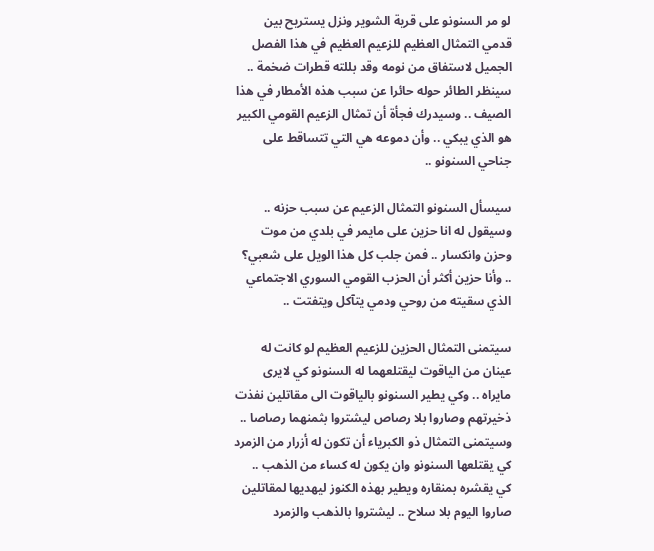لو مر السنونو على قرية الشوير ونزل يستريح بين قدمي التمثال العظيم للزعيم العظيم في هذا الفصل الجميل لاستفاق من نومه وقد بللته قطرات ضخمة .. سينظر الطائر حوله حائرا عن سبب هذه الأمطار في هذا الصيف .. وسيدرك فجأة أن تمثال الزعيم القومي الكبير هو الذي يبكي .. وأن دموعه هي التي تتساقط على جناحي السنونو ..

سيسأل السنونو التمثال الزعيم عن سبب حزنه .. وسيقول له انا حزين على مايمر في بلدي من موت وحزن وانكسار .. فمن جلب كل هذا الويل على شعبي؟ .. وأنا حزين أكثر أن الحزب القومي السوري الاجتماعي الذي سقيته من روحي ودمي يتآكل ويتفتت ..

سيتمنى التمثال الحزين للزعيم العظيم لو كانت له عينان من الياقوت ليقتلعهما له السنونو كي لايرى مايراه .. وكي يطير السنونو بالياقوت الى مقاتلين نفذت ذخيرتهم وصاروا بلا رصاص ليشتروا بثمنهما رصاصا .. وسيتمنى التمثال ذو الكبرياء أن تكون له أزرار من الزمرد كي يقتلعها السنونو وان يكون له كساء من الذهب .. كي يقشره بمنقاره ويطير بهذه الكنوز ليهديها لمقاتلين صاروا اليوم بلا سلاح .. ليشتروا بالذهب والزمرد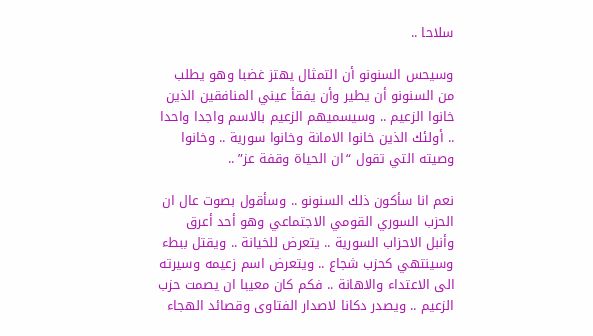سلاحا ..

وسيحس السنونو أن التمثال يهتز غضبا وهو يطلب من السنونو أن يطير وأن يفقأ عيني المنافقين الذين خانوا الزعيم .. وسيسميهم الزعيم بالاسم واجدا واحدا .. أولئك الذين خانوا الامانة وخانوا سورية .. وخانوا وصيته التي تقول “ان الحياة وقفة عز” ..

نعم انا سأكون ذلك السنونو .. وسأقول بصوت عال ان الحزب السوري القومي الاجتماعي وهو أحد أعرق وأنبل الاحزاب السورية .. يتعرض للخيانة .. ويقتل ببطء وسينتهي كحزب شجاع .. ويتعرض اسم زعيمه وسيرته الى الاعتداء والاهانة .. فكم كان معيبا ان يصمت حزب الزعيم .. ويصدر دكانا لاصدار الفتاوى وقصائد الهجاء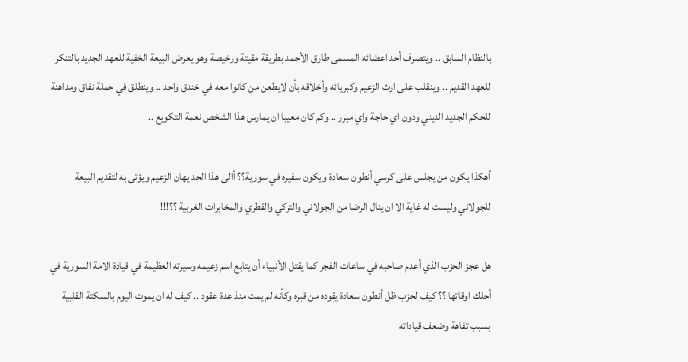بالنظام السابق .. ويتصرف أحد اعضائه المسمى طارق الأحمد بطريقة مقيتة ورخيصة وهو يعرض البيعة الخفية للعهد الجديد بالتنكر للعهد القديم .. وينقلب على ارث الزعيم وكبريائه وأخلاقه بأن لايطعن من كانوا معه في خندق واحد .. وينطلق في حملة نفاق ومداهنة للحكم الجديد الديني ودون اي حاجة واي مبرر .. وكم كان معيبا ان يمارس هذا الشخص نعمة التكويع ..

أهكذا يكون من يجلس على كرسي أنطون سعادة ويكون سفيره في سورية؟؟ أالى هذا الحد يهان الزعيم ويؤتى به لتقديم البيعة للجولاني وليست له غاية الا ان ينال الرضا من الجولاني والتركي والقطري والمخابرات الغربية ؟؟!!!

هل عجز الحزب الذي أعدم صاحبه في ساعات الفجر كما يقتل الأنبياء أن يتابع اسم زعيمه وسيرته العظيمة في قيادة الامة السورية في أحلك اوقاتها ؟؟ كيف لحزب ظل أنطون سعادة يقوده من قبره وكأنه لم يمت منذ عدة عقود .. كيف له ان يموت اليوم بالسكتة القلبية بسبب تفاهة وضعف قياداته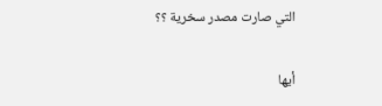التي صارت مصدر سخرية ؟؟

أيها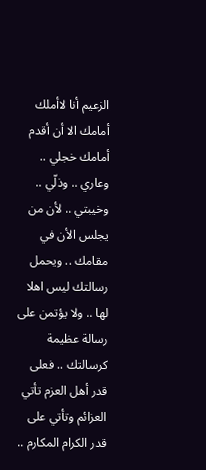الزعيم أنا لاأملك أمامك الا أن أقدم أمامك خجلي .. وعاري .. وذلّي .. وخيبتي .. لأن من يجلس الأن في مقامك .. ويحمل رسالتك ليس اهلا لها .. ولا يؤتمن على رسالة عظيمة كرسالتك .. فعلى قدر أهل العزم تأتي العزائم وتأتي على قدر الكرام المكارم ..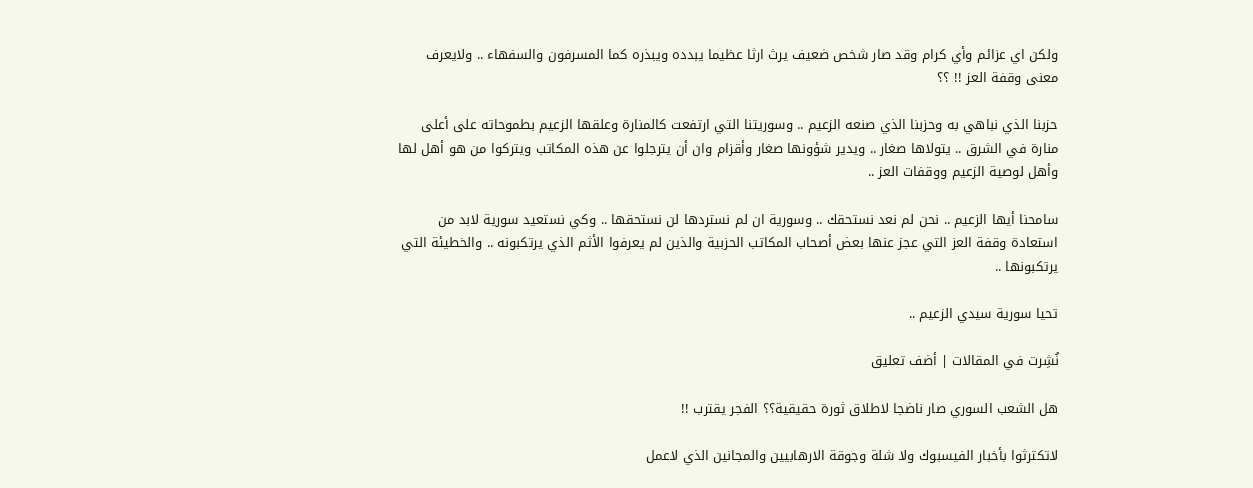ولكن اي عزائم وأي كرام وقد صار شخص ضعيف يرث ارثا عظيما يبدده ويبذره كما المسرفون والسفهاء .. ولايعرف معنى وقفة العز !! ؟؟

حزبنا الذي نباهي به وحزبنا الذي صنعه الزعيم .. وسوريتنا التي ارتفعت كالمنارة وعلقها الزعيم بطموحاته على أعلى منارة في الشرق .. يتولاها صغار .. ويدير شؤونها صغار وأقزام وان أن يترجلوا عن هذه المكاتب ويتركوا من هو أهل لها وأهل لوصية الزعيم ووقفات العز ..

سامحنا أيها الزعيم .. نحن لم نعد نستحقك .. وسورية ان لم نستردها لن نستحقها .. وكي نستعيد سورية لابد من استعادة وقفة العز التي عجز عنها بعض أصحاب المكاتب الحزبية والذين لم يعرفوا الأثم الذي يرتكبونه .. والخطيئة التي يرتكبونها ..

تحيا سورية سيدي الزعيم ..

نُشِرت في المقالات | أضف تعليق

هل الشعب السوري صار ناضجا لاطلاق ثورة حقيقية؟؟ الفجر يقترب !!

لاتكترثوا بأخبار الفيسبوك ولا شلة وجوقة الارهابيين والمجانين الذي لاعمل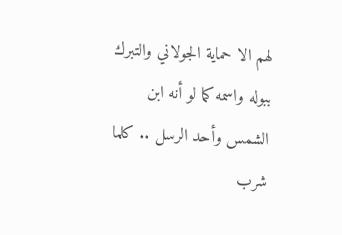لهم الا حماية الجولاني والتبرك ببوله واسمه كما لو أنه ابن الشمس وأحد الرسل .. كلما شرب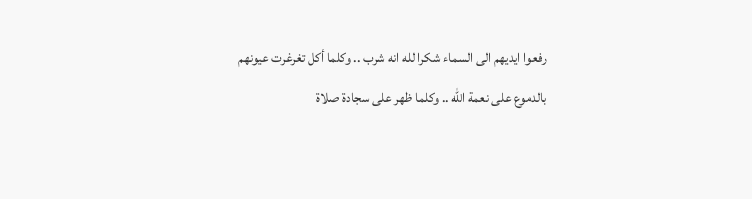رفعوا ايديهم الى السماء شكرا لله انه شرب .. وكلما أكل تغرغرت عيونهم بالدموع على نعمة الله .. وكلما ظهر على سجادة صلاة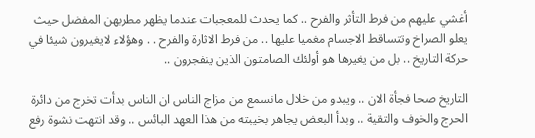أغشي عليهم من فرط التأثر والفرح .. كما يحدث للمعجبات عندما يظهر مطربهن المفضل حيث يعلو الصراخ وتتساقط الاجسام مغميا عليها .. من فرط الاثارة والفرح . . وهؤلاء لايغيرون شيئا في حركة التاريخ .. بل من يغيرها هو أولئك الصامتون الذين ينفجرون ..

التاريخ صحا فجأة الان .. ويبدو من خلال مانسمع من مزاج الناس ان الناس بدأت تخرج من دائرة الحرج والخوف والتقية .. وبدأ البعض يجاهر بخيبته من هذا العهد البائس .. وقد انتهت نشوة رفع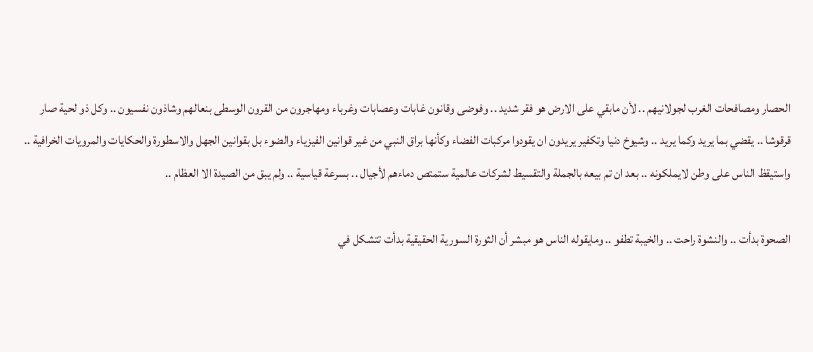الحصار ومصافحات الغرب لجولانيهم .. لأن مابقي على الارض هو فقر شديد .. وفوضى وقانون غابات وعصابات وغرباء ومهاجرون من القرون الوسطى بنعالهم وشاذون نفسيون .. وكل ذو لحية صار قرقوشا .. يقضي بما يريد وكما يريد .. وشيوخ دنيا وتكفير يريدون ان يقودوا مركبات الفضاء وكأنها براق النبي من غير قوانين الفيزياء والضوء بل بقوانين الجهل والاسطورة والحكايات والمرويات الخرافية .. واستيقظ الناس على وطن لايملكونه .. بعد ان تم بيعه بالجملة والتقسيط لشركات عالمية ستمتص دماءهم لأجيال .. بسرعة قياسية .. ولم يبق من الصيدة الا العظام ..

الصحوة بدأت .. والنشوة راحت .. والخيبة تطفو .. ومايقوله الناس هو مبشر أن الثورة السورية الحقيقية بدأت تتشكل في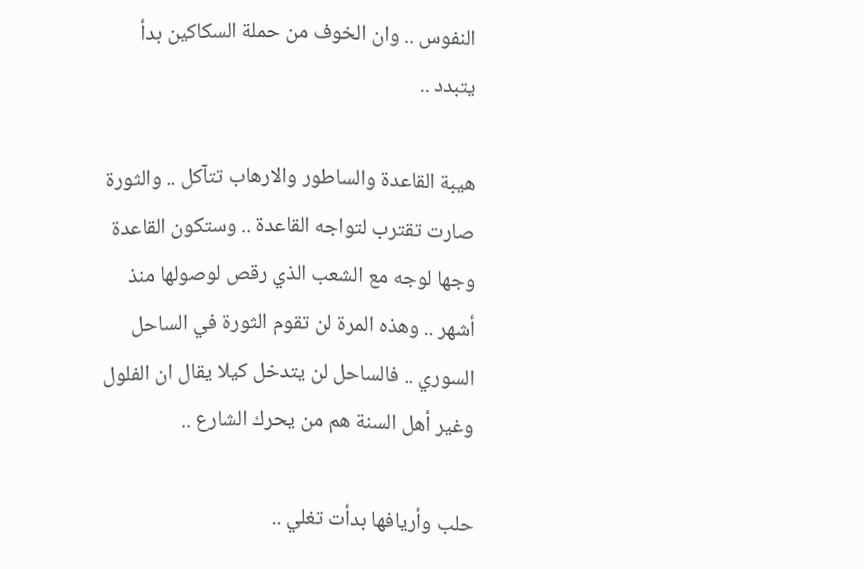النفوس .. وان الخوف من حملة السكاكين بدأ يتبدد ..

هيبة القاعدة والساطور والارهاب تتآكل .. والثورة صارت تقترب لتواجه القاعدة .. وستكون القاعدة وجها لوجه مع الشعب الذي رقص لوصولها منذ أشهر .. وهذه المرة لن تقوم الثورة في الساحل السوري .. فالساحل لن يتدخل كيلا يقال ان الفلول وغير أهل السنة هم من يحرك الشارع ..

حلب وأريافها بدأت تغلي ..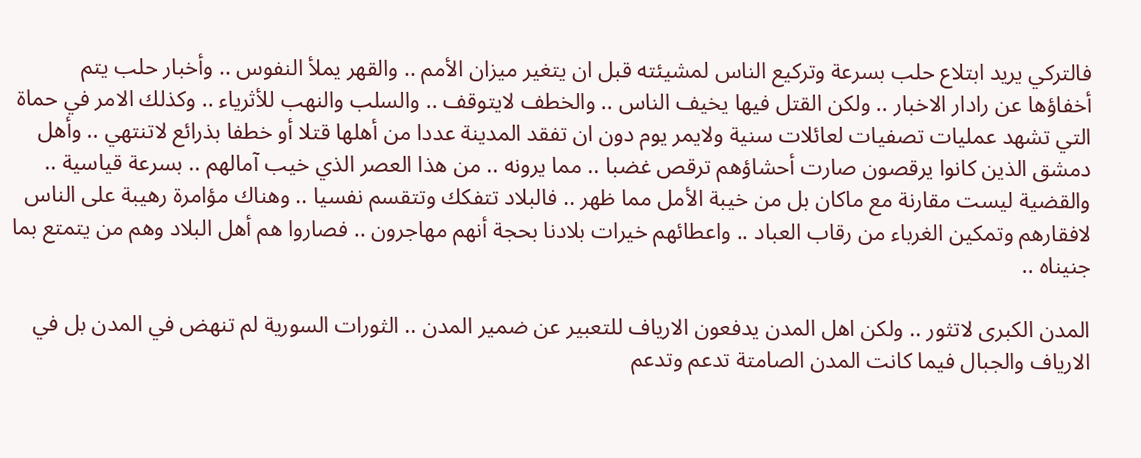فالتركي يريد ابتلاع حلب بسرعة وتركيع الناس لمشيئته قبل ان يتغير ميزان الأمم .. والقهر يملأ النفوس .. وأخبار حلب يتم أخفاؤها عن رادار الاخبار .. ولكن القتل فيها يخيف الناس .. والخطف لايتوقف .. والسلب والنهب للأثرياء .. وكذلك الامر في حماة التي تشهد عمليات تصفيات لعائلات سنية ولايمر يوم دون ان تفقد المدينة عددا من أهلها قتلا أو خطفا بذرائع لاتنتهي .. وأهل دمشق الذين كانوا يرقصون صارت أحشاؤهم ترقص غضبا .. مما يرونه .. من هذا العصر الذي خيب آمالهم .. بسرعة قياسية .. والقضية ليست مقارنة مع ماكان بل من خيبة الأمل مما ظهر .. فالبلاد تتفكك وتتقسم نفسيا .. وهناك مؤامرة رهيبة على الناس لافقارهم وتمكين الغرباء من رقاب العباد .. واعطائهم خيرات بلادنا بحجة أنهم مهاجرون .. فصاروا هم أهل البلاد وهم من يتمتع بما جنيناه ..

المدن الكبرى لاتثور .. ولكن اهل المدن يدفعون الارياف للتعبير عن ضمير المدن .. الثورات السورية لم تنهض في المدن بل في الارياف والجبال فيما كانت المدن الصامتة تدعم وتدعم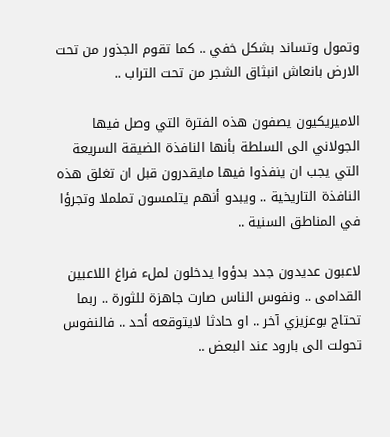وتمول وتساند بشكل خفي .. كما تقوم الجذور من تحت الارض بانعاش انبثاق الشجر من تحت التراب ..

الاميريكيون يصفون هذه الفترة التي وصل فيها الجولاني الى السلطة بأنها النافذة الضيقة السريعة التي يجب ان ينفذوا فيها مايقدرون قبل ان تغلق هذه النافذة التاريخية .. ويبدو أنهم يتلمسون تململا وتجرؤا في المناطق السنية ..

لاعبون عديدون جدد بدؤوا يدخلون لملء فراغ اللاعبين القدامى .. ونفوس الناس صارت جاهزة للثورة .. ربما تحتاج بوعزيزي آخر .. او حادثا لايتوقعه أحد .. فالنفوس تحولت الى بارود عند البعض ..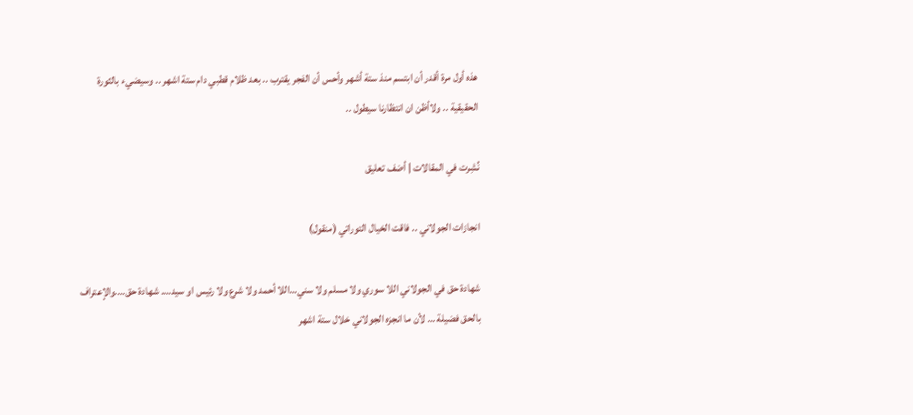هذه أول مرة أقدر أن ابتسم منذ ستة أشهر وأحس أن الفجر يقترب .. بعد ظلام قطبي دام ستة اشهر .. وسيضيء بالثورة الحقيقية .. ولاأظن ان انتظارنا سيطول ..

نُشِرت في المقالات | أضف تعليق

انجازات الجولاني .. فاقت الخيال التوراتي (منقول)

شهادة حق في الجولاني اللا سوري ولا مسلم ولا سني…اللا أحمد ولا شرع ولا رئيس او سيد…. شهادة حق….والإعتراف بالحق فضيلة … لأن ما انجزه الجولاني خلال ستة اشهر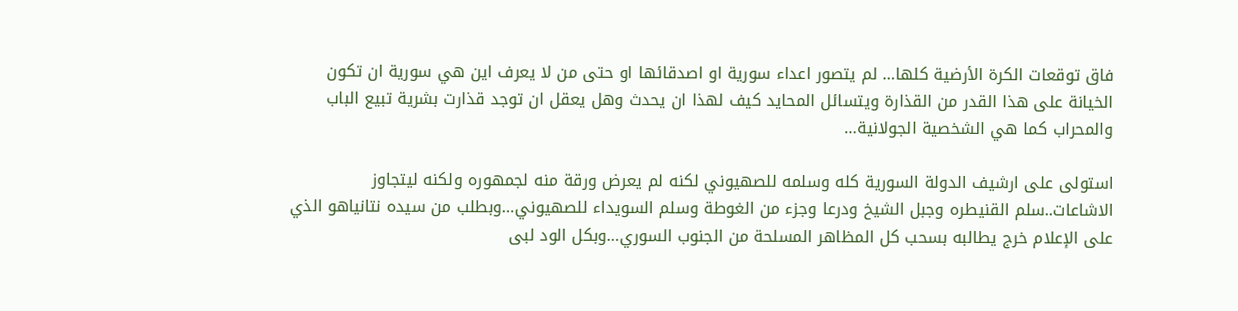فاق توقعات الكرة الأرضية كلها… لم يتصور اعداء سورية او اصدقائها او حتى من لا يعرف اين هي سورية ان تكون الخيانة على هذا القدر من القذارة ويتسائل المحايد كيف لهذا ان يحدث وهل يعقل ان توجد قذارت بشرية تبيع الباب والمحراب كما هي الشخصية الجولانية…

استولى على ارشيف الدولة السورية كله وسلمه للصهيوني لكنه لم يعرض ورقة منه لجمهوره ولكنه ليتجاوز الاشاعات..سلم القنيطره وجبل الشيخ ودرعا وجزء من الغوطة وسلم السويداء للصهيوني…وبطلب من سيده نتانياهو الذي على الإعلام خرج يطالبه بسحب كل المظاهر المسلحة من الجنوب السوري…وبكل الود لبى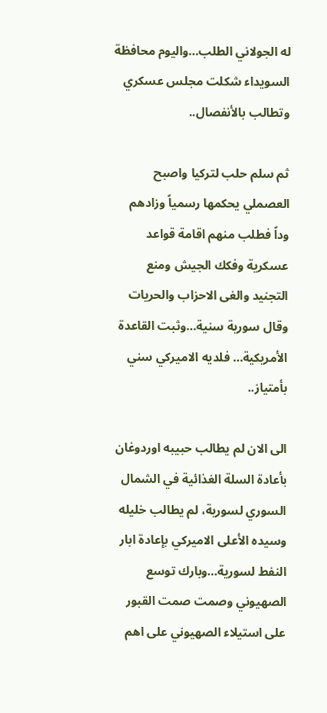له الجولاني الطلب…واليوم محافظة السويداء شكلت مجلس عسكري وتطالب بالأنفصال..

ثم سلم حلب لتركيا واصبح العصملي يحكمها رسمياً وزادهم وداً فطلب منهم اقامة قواعد عسكرية وفكك الجيش ومنع التجنيد والغى الاحزاب والحريات وقال سورية سنية…وثبت القاعدة الأمريكية… فلديه الاميركي سني بأمتياز..

الى الان لم يطالب حبيبه اوردوغان بأعادة السلة الغذائية في الشمال السوري لسورية، لم يطالب خليله وسيده الأعلى الاميركي بإعادة ابار النفط لسورية…وبارك توسع الصهيوني وصمت صمت القبور على استيلاء الصهيوني على اهم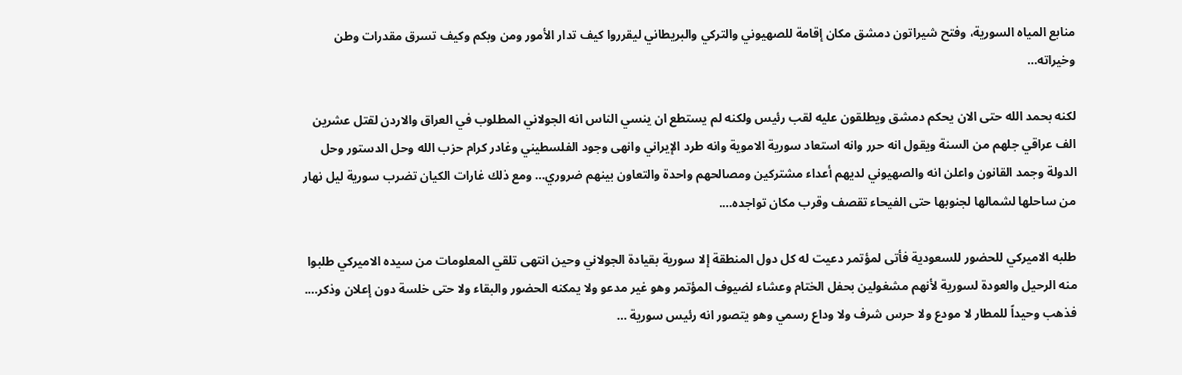منابع المياه السورية، وفتح شيراتون دمشق مكان إقامة للصهيوني والتركي والبريطاني ليقرروا كيف تدار الأمور ومن وبكم وكيف تسرق مقدرات وطن وخيراته…

لكنه بحمد الله حتى الان يحكم دمشق ويطلقون عليه لقب رئيس ولكنه لم يستطع ان ينسي الناس انه الجولاني المطلوب في العراق والاردن لقتل عشرين الف عراقي جلهم من السنة ويقول انه حرر وانه استعاد سورية الاموية وانه طرد الإيراني وانهى وجود الفلسطيني وغادر كرام حزب الله وحل الدستور وحل الدولة وجمد القانون واعلن انه والصهيوني لديهم أعداء مشتركين ومصالحهم واحدة والتعاون بينهم ضروري… ومع ذلك غارات الكيان تضرب سورية ليل نهار من ساحلها لشمالها لجنوبها حتى الفيحاء تقصف وقرب مكان تواجده….

طلبه الاميركي للحضور للسعودية فأتى لمؤتمر دعيت له كل دول المنطقة إلا سورية بقيادة الجولاني وحين انتهى تلقي المعلومات من سيده الاميركي طلبوا منه الرحيل والعودة لسورية لأنهم مشغولين بحفل الختام وعشاء لضيوف المؤتمر وهو غير مدعو ولا يمكنه الحضور والبقاء ولا حتى خلسة دون إعلان وذكر…. فذهب وحيداً للمطار لا مودع ولا حرس شرف ولا وداع رسمي وهو يتصور انه رئيس سورية …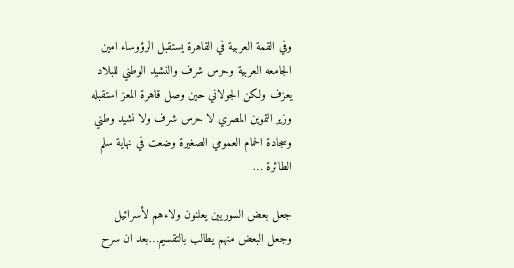وفي القمة العربية في القاهرة يستقبل الرؤوساء امين الجامعه العربية وحرس شرف والنشيد الوطني للبلاد يعزف ولكن الجولاني حين وصل قاهرة المعز استقبله وزير التموين المصري لا حرس شرف ولا نشيد وطني وسجادة الحمام العمومي الصغيرة وضعت في نهاية سلم الطائرة …

جعل بعض السوريين يعلنون ولاءهم لأسرائيل وجعل البعض منهم يطالب بالتقسيم…بعد ان سرح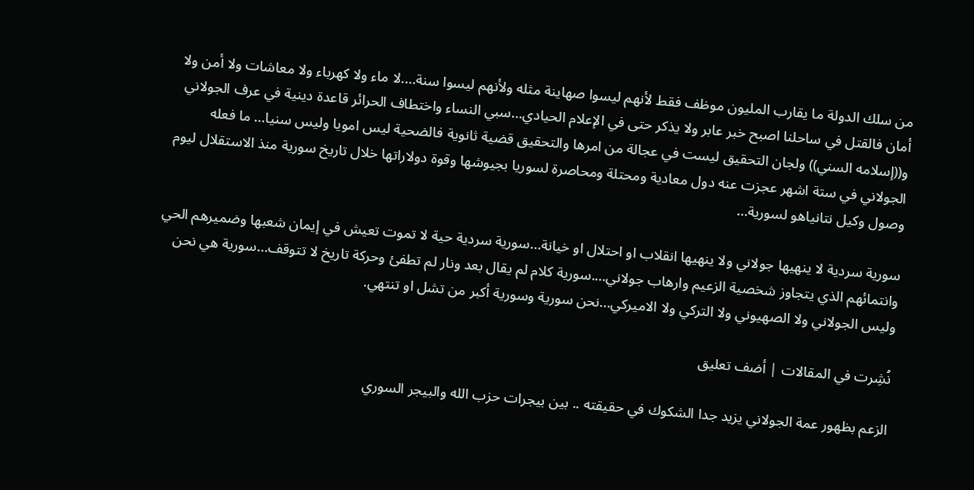من سلك الدولة ما يقارب المليون موظف فقط لأنهم ليسوا صهاينة مثله ولأنهم ليسوا سنة….لا ماء ولا كهرباء ولا معاشات ولا أمن ولا أمان فالقتل في ساحلنا اصبح خبر عابر ولا يذكر حتى في الإعلام الحيادي…سبي النساء واختطاف الحرائر قاعدة دينية في عرف الجولاني و((إسلامه السني)) ولجان التحقيق ليست في عجالة من امرها والتحقيق قضية ثانوية فالضحية ليس امويا وليس سنيا… ما فعله الجولاني في ستة اشهر عجزت عنه دول معادية ومحتلة ومحاصرة لسوريا بجيوشها وقوة دولاراتها خلال تاريخ سورية منذ الاستقلال ليوم وصول وكيل نتانياهو لسورية…

سورية سردية لا ينهيها جولاني ولا ينهيها انقلاب او احتلال او خيانة…سورية سردية حية لا تموت تعيش في إيمان شعبها وضميرهم الحي وانتمائهم الذي يتجاوز شخصية الزعيم وارهاب جولاني….سورية كلام لم يقال بعد ونار لم تطفئ وحركة تاريخ لا تتوقف…سورية هي نحن وليس الجولاني ولا الصهيوني ولا التركي ولا الاميركي…نحن سورية وسورية أكبر من تشل او تنتهي.

نُشِرت في المقالات | أضف تعليق

الزعم بظهور عمة الجولاني يزيد جدا الشكوك في حقيقته .. بين بيجرات حزب الله والبيجر السوري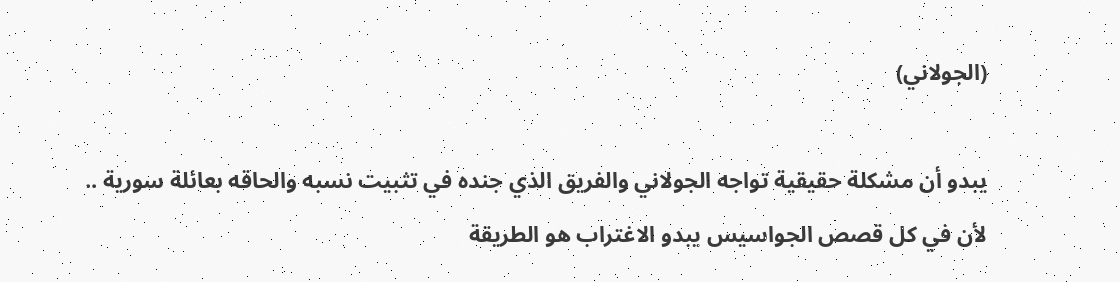(الجولاني)

يبدو أن مشكلة حقيقية تواجه الجولاني والفريق الذي جنده في تثبيت نسبه والحاقه بعائلة سورية .. لأن في كل قصص الجواسيس يبدو الاغتراب هو الطريقة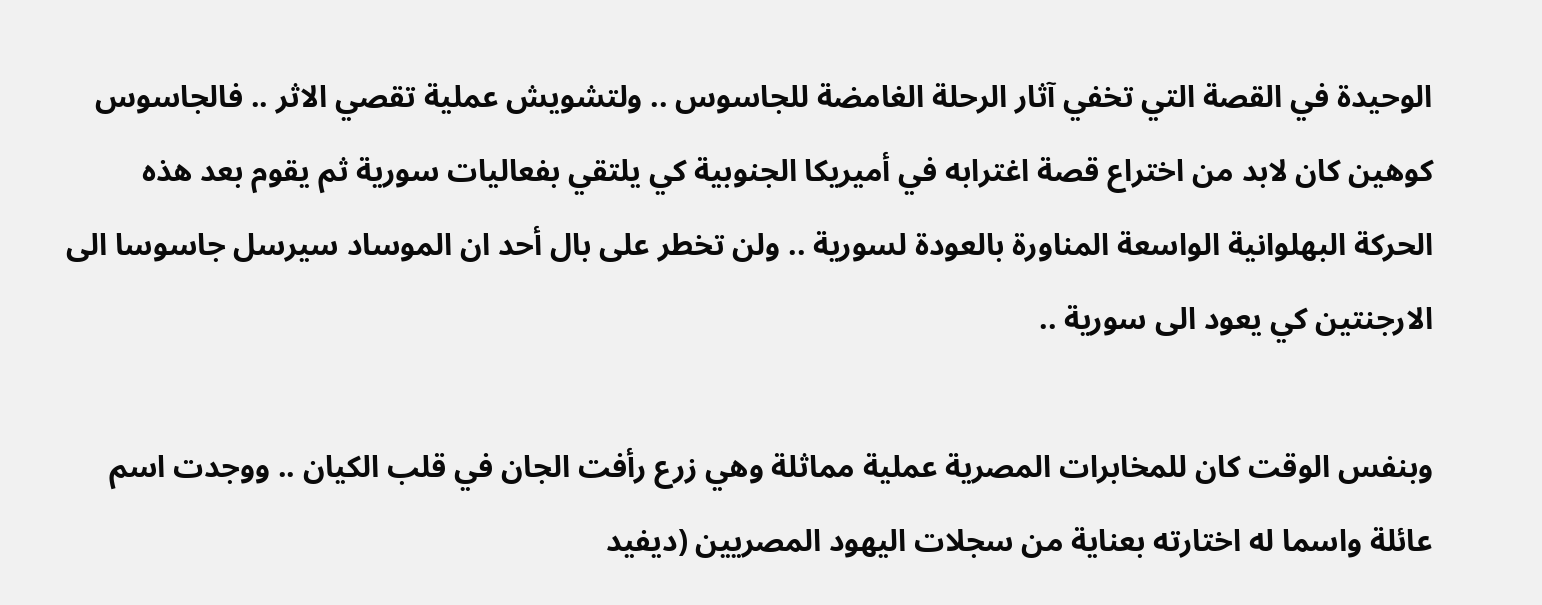الوحيدة في القصة التي تخفي آثار الرحلة الغامضة للجاسوس .. ولتشويش عملية تقصي الاثر .. فالجاسوس كوهين كان لابد من اختراع قصة اغترابه في أميريكا الجنوبية كي يلتقي بفعاليات سورية ثم يقوم بعد هذه الحركة البهلوانية الواسعة المناورة بالعودة لسورية .. ولن تخطر على بال أحد ان الموساد سيرسل جاسوسا الى الارجنتين كي يعود الى سورية ..

وبنفس الوقت كان للمخابرات المصرية عملية مماثلة وهي زرع رأفت الجان في قلب الكيان .. ووجدت اسم عائلة واسما له اختارته بعناية من سجلات اليهود المصريين (ديفيد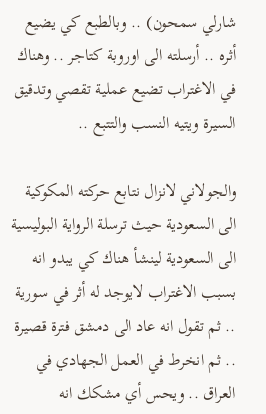شارلي سمحون) .. وبالطبع كي يضيع أثره .. أرسلته الى اوروبة كتاجر .. وهناك في الاغتراب تضيع عملية تقصي وتدقيق السيرة ويتيه النسب والتتبع ..

والجولاني لانزال نتابع حركته المكوكية الى السعودية حيث ترسلة الرواية البوليسية الى السعودية لينشأ هناك كي يبدو انه بسبب الاغتراب لايوجد له أثر في سورية .. ثم تقول انه عاد الى دمشق فترة قصيرة .. ثم انخرط في العمل الجهادي في العراق .. ويحس أي مشكك انه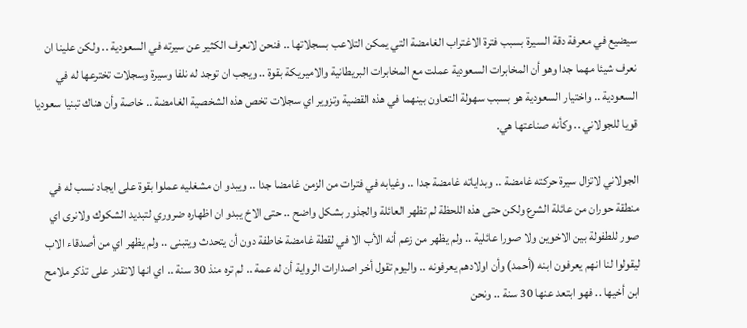سيضيع في معرفة دقة السيرة بسبب فترة الاغتراب الغامضة التي يمكن التلاعب بسجلاتها .. فنحن لانعرف الكثير عن سيرته في السعودية .. ولكن علينا ان نعرف شيئا مهما جدا وهو أن المخابرات السعودية عملت مع المخابرات البريطانية والاميريكة بقوة .. ويجب ان توجد له نلفا وسيرة وسجلات تخترعها له في السعودية .. واختيار السعودية هو بسبب سهولة التعاون بينهما في هذه القضية وتزوير اي سجلات تخص هذه الشخصية الغامضة .. خاصة وأن هناك تبنيا سعوديا قويا للجولاني .. وكأنه صناعتها هي.

الجولاني لاتزال سيرة حركته غامضة .. وبداياته غامضة جدا .. وغيابه في فترات من الزمن غامضا جدا .. ويبدو ان مشغليه عملوا بقوة على ايجاد نسب له في منطقة حوران من عائلة الشرع ولكن حتى هذه اللحظة لم تظهر العائلة والجذور بشكل واضح .. حتى الاخ يبدو ان اظهاره ضروري لتبديد الشكوك ولانرى اي صور للطفولة بين الاخوين ولا صورا عائلية .. ولم يظهر من زعم أنه الأب الا في لقطة غامضة خاطفة دون أن يتحدث ويتبنى .. ولم يظهر اي من أصدقاء الاب ليقولوا لنا انهم يعرفون ابنه (أحمد) وأن اولادهم يعرفونه .. واليوم تقول أخر اصدارات الرواية أن له عمة .. لم تره منذ 30 سنة .. اي انها لاتقدر على تذكر ملامح ابن أخيها .. فهو ابتعد عنها 30 سنة .. ونحن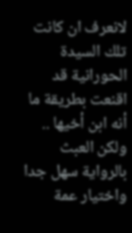لانعرف ان كانت تلك السيدة الحورانية قد اقنعت بطريقة ما أنه ابن أخيها .. ولكن العبث بالرواية سهل جدا واختيار عمة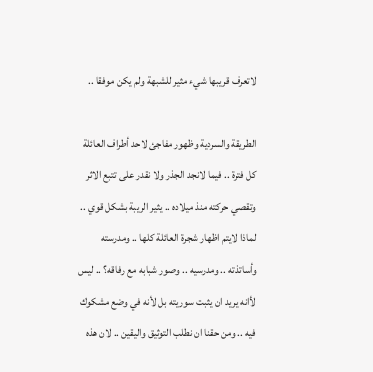لاتعرف قريبها شيء مثير للشبهة ولم يكن موفقا ..

الطريقة والسردية وظهور مفاجئ لاحد أطراف العائلة كل فترة .. فيما لانجد الجذر ولا نقدر على تتبع الاثر وتقصي حركته منذ ميلاده .. يثير الريبة بشكل قوي .. لماذا لايتم اظهار شجرة العائلة كلها .. ومدرسته وأساتذته .. ومدرسيه .. وصور شبابه مع رفاقه؟ .. ليس لأانه يريد ان يثبت سوريته بل لأنه في وضع مشكوك فيه .. ومن حقنا ان نطلب التوثيق واليقين .. لان هذه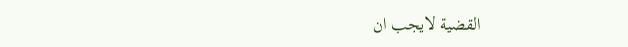القضية لايجب ان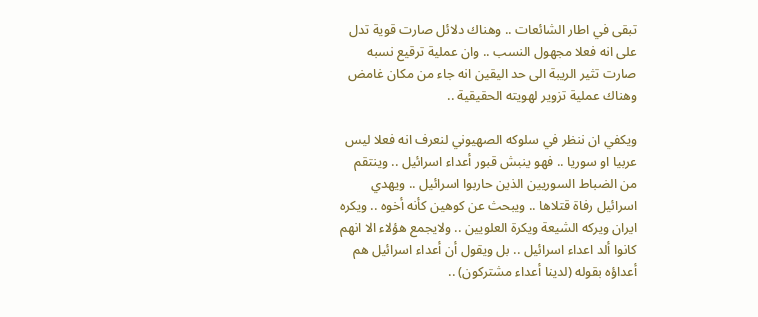تبقى في اطار الشائعات .. وهناك دلائل صارت قوية تدل على انه فعلا مجهول النسب .. وان عملية ترقيع نسبه صارت تثير الريبة الى حد اليقين انه جاء من مكان غامض وهناك عملية تزوير لهويته الحقيقية ..

ويكفي ان ننظر في سلوكه الصهيوني لنعرف انه فعلا ليس عربيا او سوريا .. فهو ينبش قبور أعداء اسرائيل .. وينتقم من الضباط السوريين الذين حاربوا اسرائيل .. ويهدي اسرائيل رفاة قتلاها .. ويبحث عن كوهين كأنه أخوه .. ويكره ايران ويركه الشيعة ويكرة العلويين .. ولايجمع هؤلاء الا انهم كانوا ألد اعداء اسرائيل .. بل ويقول أن أعداء اسرائيل هم أعداؤه بقوله (لدينا أعداء مشتركون) ..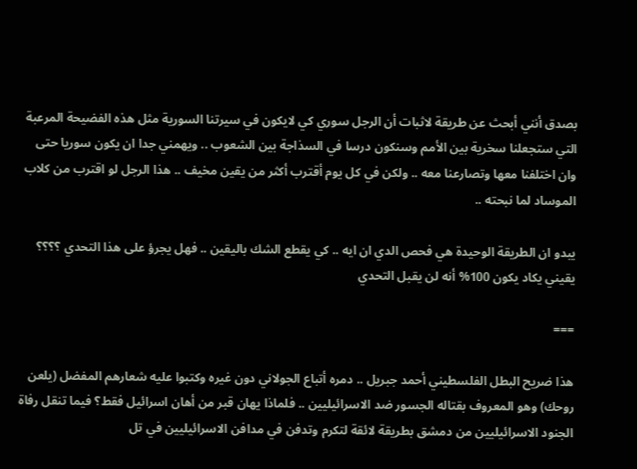بصدق أنني أبحث عن طريقة لاثبات أن الرجل سوري كي لايكون في سيرتنا السورية مثل هذه الفضيحة المرعبة التي ستجعلنا سخرية بين الأمم وسنكون درسا في السذاجة بين الشعوب .. ويهمني جدا ان يكون سوريا حتى وان اختلفنا معها وتصارعنا معه .. ولكن في كل يوم أقترب أكثر من يقين مخيف .. هذا الرجل لو اقترب من كلاب الموساد لما نبحته ..

يبدو ان الطريقة الوحيدة هي فحص الدي ان ايه .. كي يقطع الشك باليقين .. فهل يجرؤ على هذا التحدي ؟؟؟؟ يقيني يكاد يكون 100% أنه لن يقبل التحدي

===

هذا ضريح البطل الفلسطيني أحمد جبريل .. دمره أتباع الجولاني دون غيره وكتبوا عليه شعارهم المفضل (يلعن روحك) وهو المعروف بقتاله الجسور ضد الاسرائيليين .. فلماذا يهان قبر من أهان اسرائيل فقط؟ فيما تنقل رفاة الجنود الاسرائيليين من دمشق بطريقة لائقة لتكرم وتدفن في مدافن الاسرائيليين في تل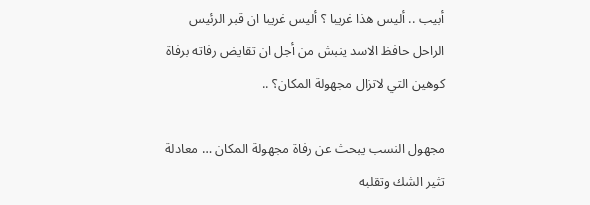أبيب .. أليس هذا غريبا ؟ أليس غريبا ان قبر الرئيس الراحل حافظ الاسد ينبش من أجل ان تقايض رفاته برفاة كوهين التي لاتزال مجهولة المكان؟ ..

مجهول النسب يبحث عن رفاة مجهولة المكان … معادلة تثير الشك وتقلبه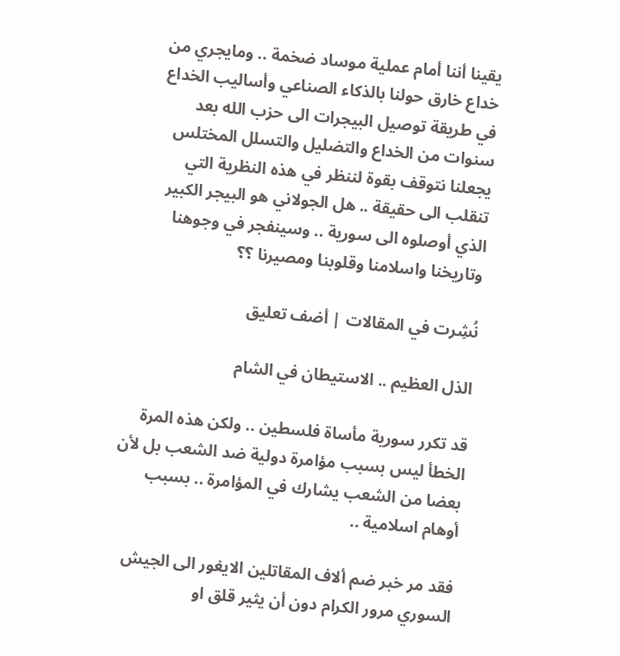يقينا أننا أمام عملية موساد ضخمة .. ومايجري من خداع خارق حولنا بالذكاء الصناعي وأساليب الخداع في طريقة توصيل البيجرات الى حزب الله بعد سنوات من الخداع والتضليل والتسلل المختلس يجعلنا نتوقف بقوة لننظر في هذه النظرية التي تنقلب الى حقيقة .. هل الجولاني هو البيجر الكبير الذي أوصلوه الى سورية .. وسينفجر في وجوهنا وتاريخنا واسلامنا وقلوبنا ومصيرنا ؟؟

نُشِرت في المقالات | أضف تعليق

الذل العظيم .. الاستيطان في الشام

قد تكرر سورية مأساة فلسطين .. ولكن هذه المرة الخطأ ليس بسبب مؤامرة دولية ضد الشعب بل لأن بعضا من الشعب يشارك في المؤامرة .. بسبب أوهام اسلامية ..

فقد مر خبر ضم ألاف المقاتلين الايغور الى الجيش السوري مرور الكرام دون أن يثير قلق او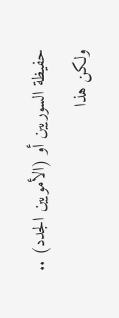حفيظة السوريين أو (الأمويين الجدد) .. ولكن هذا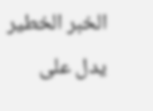الخبر الخطير يدل على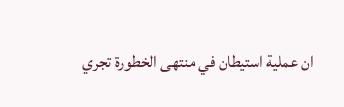ان عملية استيطان في منتهى الخطورة تجري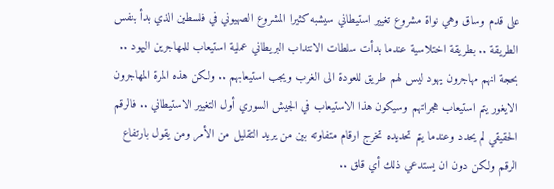على قدم وساق وهي نواة مشروع تغيير استيطاني سيشبه كثيرا المشروع الصهيوني في فلسطين الذي بدأ بنفس الطريقة .. بطريقة اختلاسية عندما بدأت سلطات الانتداب البريطاني عملية استيعاب للمهاجرين اليهود .. بحجة انهم مهاجرون يهود ليس لهم طريق للعودة الى الغرب ويجب استيعابهم .. ولكن هذه المرة المهاجرون الايغور يتم استيعاب هجراتهم وسيكون هذا الاستيعاب في الجيش السوري أول التغيير الاستيطاني .. فالرقم الحقيقي لم يحدد وعندما يتم تحديده تخرج ارقام متفاوته بين من يريد التقليل من الأمر ومن يقول بارتفاع الرقم ولكن دون ان يستدعي ذلك أي قلق ..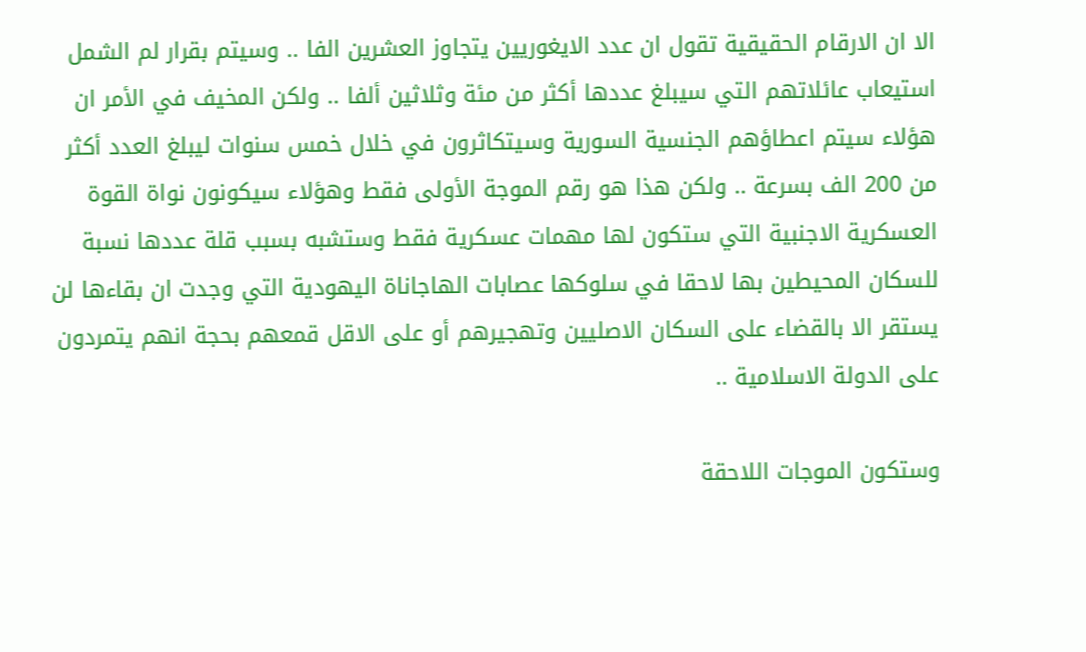الا ان الارقام الحقيقية تقول ان عدد الايغوريين يتجاوز العشرين الفا .. وسيتم بقرار لم الشمل استيعاب عائلاتهم التي سيبلغ عددها أكثر من مئة وثلاثين ألفا .. ولكن المخيف في الأمر ان هؤلاء سيتم اعطاؤهم الجنسية السورية وسيتكاثرون في خلال خمس سنوات ليبلغ العدد أكثر من 200 الف بسرعة .. ولكن هذا هو رقم الموجة الأولى فقط وهؤلاء سيكونون نواة القوة العسكرية الاجنبية التي ستكون لها مهمات عسكرية فقط وستشبه بسبب قلة عددها نسبة للسكان المحيطين بها لاحقا في سلوكها عصابات الهاجاناة اليهودية التي وجدت ان بقاءها لن يستقر الا بالقضاء على السكان الاصليين وتهجيرهم أو على الاقل قمعهم بحجة انهم يتمردون على الدولة الاسلامية ..

وستكون الموجات اللاحقة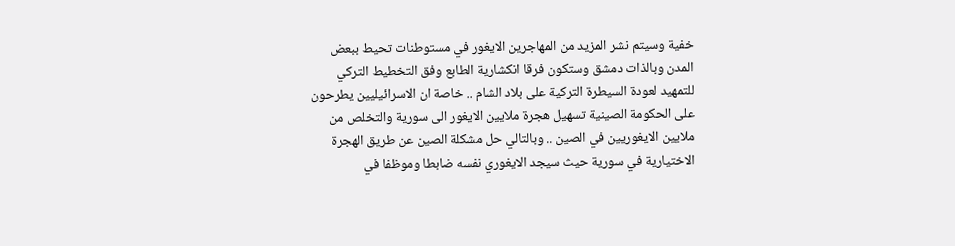خفية وسيتم نشر المزيد من المهاجرين الايغور في مستوطنات تحيط ببعض المدن وبالذات دمشق وستكون فرقا انكشارية الطابع وفق التخطيط التركي للتمهيد لعودة السيطرة التركية على بلاد الشام .. خاصة ان الاسرائيليين يطرحون على الحكومة الصينية تسهيل هجرة ملايين الايغور الى سورية والتخلص من ملايين الايغوريين في الصين .. وبالتالي حل مشكلة الصين عن طريق الهجرة الاختيارية في سورية حيث سيجد الايغوري نفسه ضابطا وموظفا في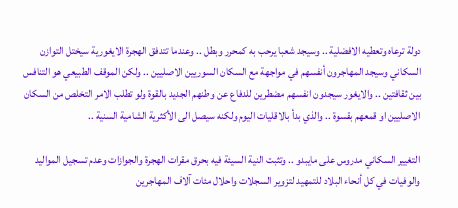دولة ترعاه وتعطيه الافضلية .. وسيجد شعبا يرحب به كمحرر وبطل .. وعندما تتدفق الهجرة الايغورية سيختل التوازن السكاني وسيجد المهاجرون أنفسهم في مواجهة مع السكان السوريين الاصليين .. ولكن الموقف الطبيعي هو التنافس بين ثقافتين .. والايغور سيجدون انفسهم مضطرين للدفاع عن وطنهم الجديد بالقوة ولو تطلب الامر التخلص من السكان الاصليين او قمعهم بقسوة .. والذي بدأ بالاقليات اليوم ولكنه سيصل الى الأكثرية الشامية السنية ..

التغيير السكاني مدروس على مايبدو .. وتثبت النية السيئة فيه بحرق مقرات الهجرة والجوازات وعدم تسجيل المواليد والوفيات في كل أنحاء البلاد للتمهيد لتزوير السجلات واحلال مئات آلاف المهاجرين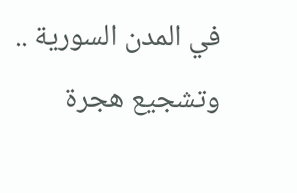في المدن السورية .. وتشجيع هجرة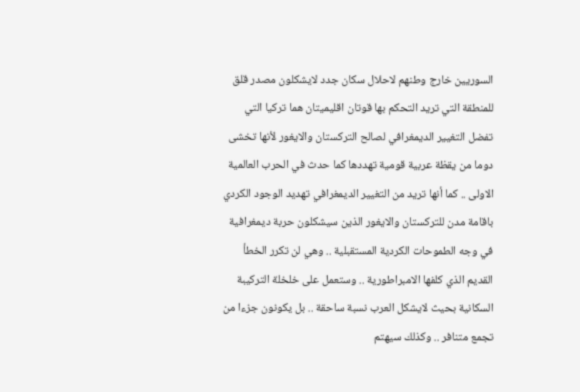السوريين خارج وطنهم لاحلال سكان جدد لايشكلون مصدر قلق للمنطقة التي تريد التحكم بها قوتان اقليميتان هما تركيا التي تفضل التغيير الديمغرافي لصالح التركستان والايغور لأنها تخشى دوما من يقظة عربية قومية تهددها كما حدث في الحرب العالمية الاولى .. كما أنها تريد من التغيير الديمغرافي تهديد الوجود الكردي باقامة مدن للتركستان والايغور الذين سيشكلون حربة ديمغرافية في وجه الطموحات الكردية المستقبلية .. وهي لن تكرر الخطأ القديم الذي كلفها الامبراطورية .. وستعمل على خلخلة التركيبة السكانية بحيث لايشكل العرب نسبة ساحقة .. بل يكونون جزءا من تجمع متنافر .. وكذلك سيهتم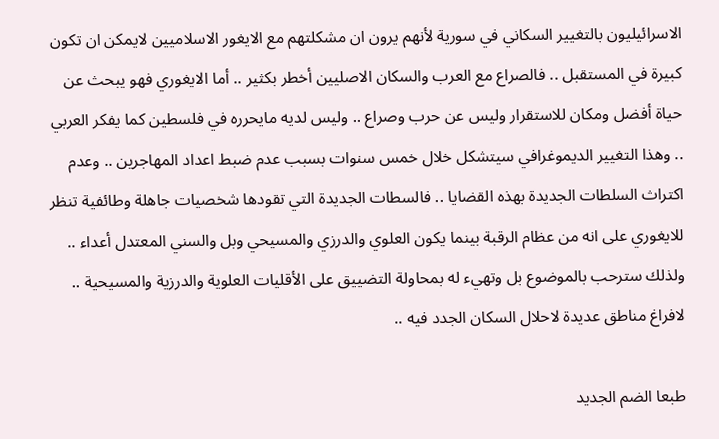الاسرائيليون بالتغيير السكاني في سورية لأنهم يرون ان مشكلتهم مع الايغور الاسلاميين لايمكن ان تكون كبيرة في المستقبل .. فالصراع مع العرب والسكان الاصليين أخطر بكثير .. أما الايغوري فهو يبحث عن حياة أفضل ومكان للاستقرار وليس عن حرب وصراع .. وليس لديه مايحرره في فلسطين كما يفكر العربي .. وهذا التغيير الديموغرافي سيتشكل خلال خمس سنوات بسبب عدم ضبط اعداد المهاجرين .. وعدم اكتراث السلطات الجديدة بهذه القضايا .. فالسطات الجديدة التي تقودها شخصيات جاهلة وطائفية تنظر للايغوري على انه من عظام الرقبة بينما يكون العلوي والدرزي والمسيحي وبل والسني المعتدل أعداء .. ولذلك سترحب بالموضوع بل وتهيء له بمحاولة التضييق على الأقليات العلوية والدرزية والمسيحية .. لافراغ مناطق عديدة لاحلال السكان الجدد فيه ..

طبعا الضم الجديد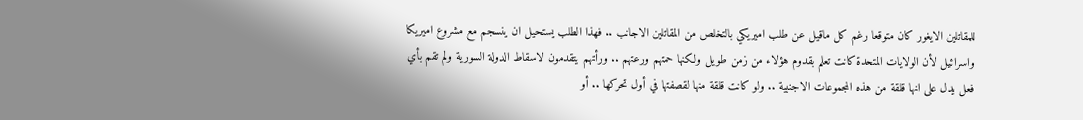للمقاتلين الايغور كان متوقعا رغم كل ماقيل عن طلب اميريكي بالتخلص من المقاتلين الاجانب .. فهذا الطلب يستحيل ان ينسجم مع مشروع اميريكا واسرائيل لأن الولايات المتحدة كانت تعلم بقدوم هؤلاء من زمن طويل ولكنها حمتهم ورعتهم .. ورأتهم يتقدمون لاسقاط الدولة السورية ولم تقم بأي فعل يدل على انها قلقة من هذه المجموعات الاجنبية .. ولو كانت قلقة منها لقصفتها في أول تحركها .. أو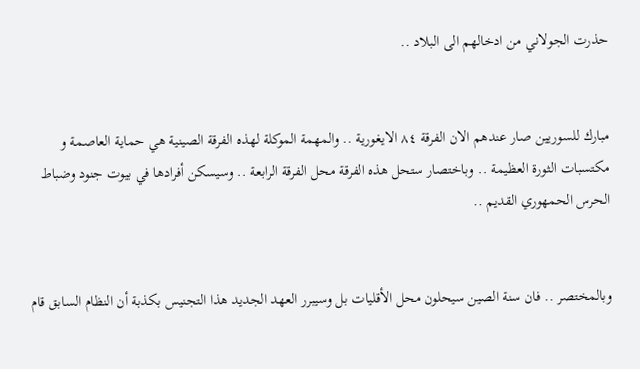حذرت الجولاني من ادخالهم الى البلاد ..


مبارك للسوريين صار عندهم الان الفرقة ٨٤ الايغورية .. والمهمة الموكلة لهذه الفرقة الصينية هي حماية العاصمة و مكتسبات الثورة العظيمة .. وباختصار ستحل هذه الفرقة محل الفرقة الرابعة .. وسيسكن أفرادها في بيوت جنود وضباط الحرس الحمهوري القديم ..


وبالمختصر .. فان سنة الصين سيحلون محل الأقليات بل وسيبرر العهد الجديد هذا التجنيس بكذبة أن النظام السابق قام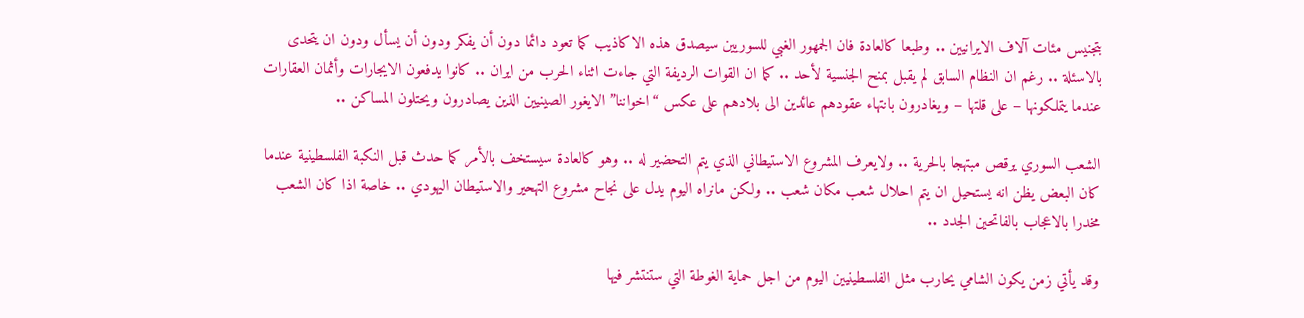بتجنيس مئات آلاف الايرانيين .. وطبعا كالعادة فان الجمهور الغبي للسوريين سيصدق هذه الاكاذيب كما تعود دائما دون أن يفكر ودون أن يسأل ودون ان يتحدى بالاسئلة .. رغم ان النظام السابق لم يقبل بمنح الجنسية لأحد .. كما ان القوات الرديفة التي جاءت اثناء الحرب من ايران .. كانوا يدفعون الايجارات وأثمان العقارات عندما يتملكونها – على قلتها – ويغادرون بانتهاء عقودهم عائدين الى بلادهم على عكس “اخواننا” الايغور الصينيين الذين يصادرون ويحتلون المساكن ..

الشعب السوري يرقص مبتهجا بالحرية .. ولايعرف المشروع الاستيطاني الذي يتم التحضير له .. وهو كالعادة سيستخف بالأمر كما حدث قبل النكبة الفلسطينية عندما كان البعض يظن انه يستحيل ان يتم احلال شعب مكان شعب .. ولكن مانراه اليوم يدل على نجاح مشروع التهحير والاستيطان اليهودي .. خاصة اذا كان الشعب مخدرا بالاعجاب بالفاتحين الجدد ..

وقد يأتي زمن يكون الشامي يحارب مثل الفلسطينيين اليوم من اجل حماية الغوطة التي ستنتشر فيها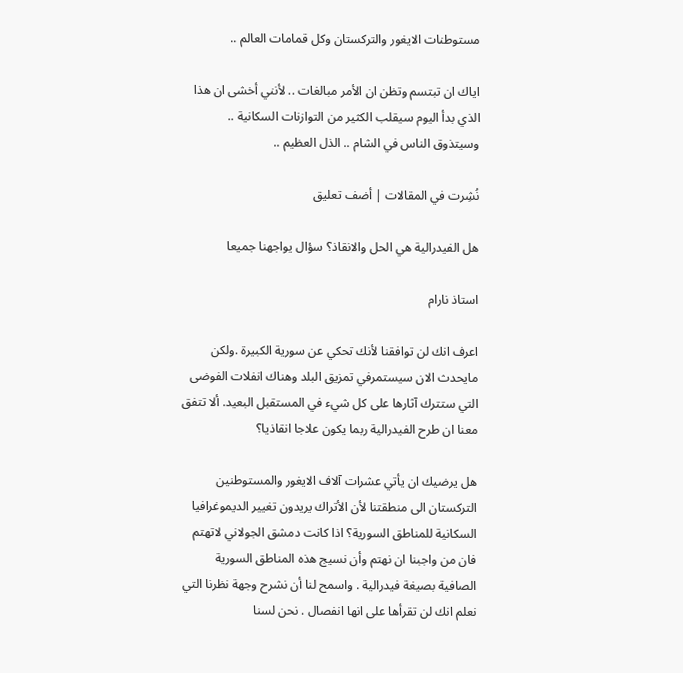مستوطنات الايغور والتركستان وكل قمامات العالم ..

اياك ان تبتسم وتظن ان الأمر مبالغات .. لأنني أخشى ان هذا الذي بدأ اليوم سيقلب الكثير من التوازنات السكانية .. وسيتذوق الناس في الشام .. الذل العظيم ..

نُشِرت في المقالات | أضف تعليق

هل الفيدرالية هي الحل والانقاذ؟ سؤال يواجهنا جميعا

استاذ نارام

اعرف انك لن توافقنا لأنك تحكي عن سورية الكبيرة .ولكن مايحدث الان سيستمرفي تمزيق البلد وهناك انفلات الفوضى التي ستترك آثارها على كل شيء في المستقبل البعيد. ألا تتفق معنا ان طرح الفيدرالية ربما يكون علاجا انقاذيا؟

هل يرضيك ان يأتي عشرات آلاف الايغور والمستوطنين التركستان الى منطقتنا لأن الأتراك يريدون تغيير الديموغرافيا السكانية للمناطق السورية؟ اذا كانت دمشق الجولاني لاتهتم فان من واجبنا ان نهتم وأن نسيج هذه المناطق السورية الصافية بصيغة فيدرالية . واسمح لنا أن نشرح وجهة نظرنا التي نعلم انك لن تقرأها على انها انفصال . نحن لسنا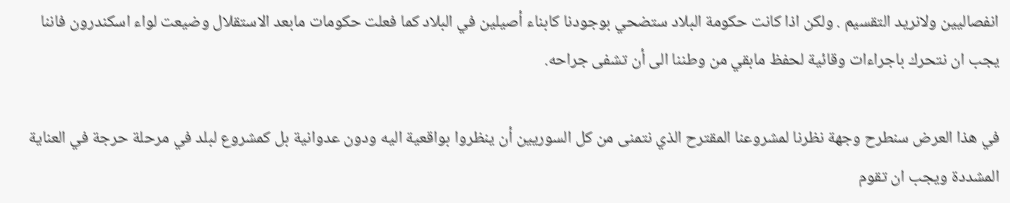انفصاليين ولانريد التقسيم . ولكن اذا كانت حكومة البلاد ستضحي بوجودنا كابناء أصيلين في البلاد كما فعلت حكومات مابعد الاستقلال وضيعت لواء اسكندرون فاننا يجب ان نتحرك باجراءات وقائية لحفظ مابقي من وطننا الى أن تشفى جراحه.

في هذا العرض سنطرح وجهة نظرنا لمشروعنا المقترح الذي نتمنى من كل السوريين أن ينظروا بواقعية اليه ودون عدوانية بل كمشروع لبلد في مرحلة حرجة في العناية المشددة ويجب ان تقوم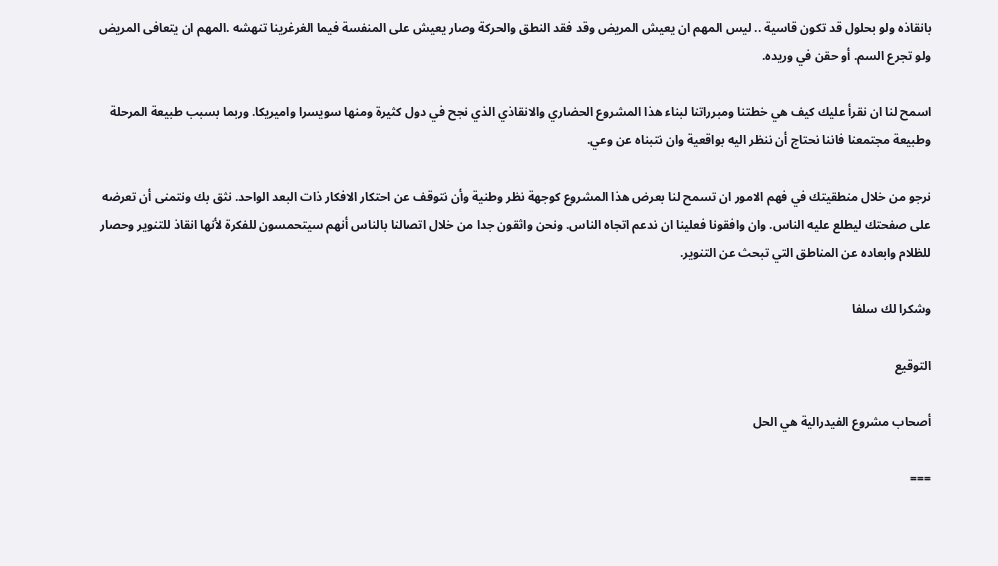بانقاذه ولو بحلول قد تكون قاسية .. ليس المهم ان يعيش المريض وقد فقد النطق والحركة وصار يعيش على المنفسة فيما الغرغرينا تنهشه .المهم ان يتعافى المريض ولو تجرع السم. أو حقن في وريده.

اسمح لنا ان نقرأ عليك كيف هي خطتنا ومبرراتنا لبناء هذا المشروع الحضاري والانقاذي الذي نجح في دول كثيرة ومنها سويسرا واميريكا. وربما بسبب طبيعة المرحلة وطبيعة مجتمعنا فاننا نحتاج أن ننظر اليه بواقعية وان نتبناه عن وعي.

نرجو من خلال منطقيتك في فهم الامور ان تسمح لنا بعرض هذا المشروع كوجهة نظر وطنية وأن نتوقف عن احتكار الافكار ذات البعد الواحد. نثق بك ونتمنى أن تعرضه على صفحتك ليطلع عليه الناس. وان وافقونا فعلينا ان ندعم اتجاه الناس. ونحن واثقون جدا من خلال اتصالنا بالناس أنهم سيتحمسون للفكرة لأنها انقاذ للتنوير وحصار للظلام وابعاده عن المناطق التي تبحث عن التنوير.

وشكرا لك سلفا

التوقيع

أصحاب مشروع الفيدرالية هي الحل

===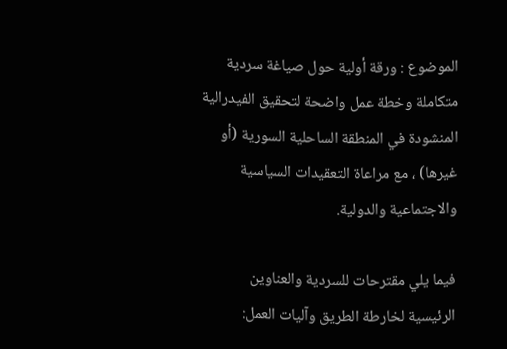الموضوع : ورقة أولية حول صياغة سردية متكاملة وخطة عمل واضحة لتحقيق الفيدرالية المنشودة في المنطقة الساحلية السورية (أو غيرها) ، مع مراعاة التعقيدات السياسية والاجتماعية والدولية.

فيما يلي مقترحات للسردية والعناوين الرئيسية لخارطة الطريق وآليات العمل: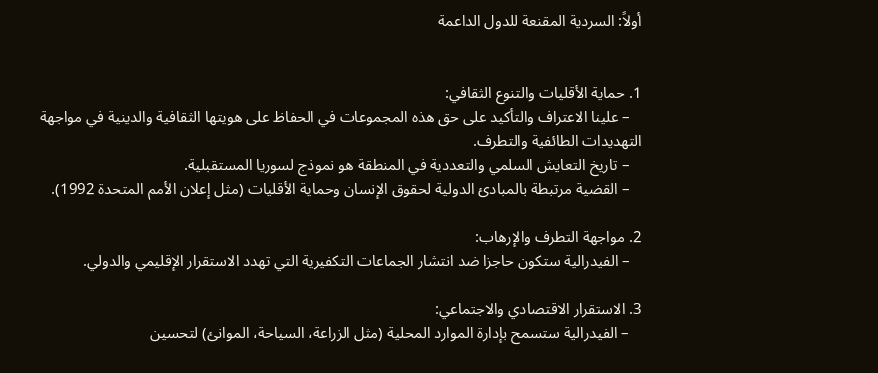أولاً: السردية المقنعة للدول الداعمة


1. حماية الأقليات والتنوع الثقافي:
   – علينا الاعتراف والتأكيد على حق هذه المجموعات في الحفاظ على هويتها الثقافية والدينية في مواجهة التهديدات الطائفية والتطرف.
   – تاريخ التعايش السلمي والتعددية في المنطقة هو نموذج لسوريا المستقبلية.
   – القضية مرتبطة بالمبادئ الدولية لحقوق الإنسان وحماية الأقليات (مثل إعلان الأمم المتحدة 1992).

2. مواجهة التطرف والإرهاب:
   – الفيدرالية ستكون حاجزا ضد انتشار الجماعات التكفيرية التي تهدد الاستقرار الإقليمي والدولي.

3. الاستقرار الاقتصادي والاجتماعي:
   – الفيدرالية ستسمح بإدارة الموارد المحلية (مثل الزراعة، السياحة، الموانئ) لتحسين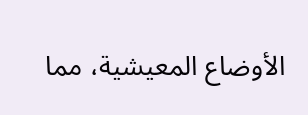الأوضاع المعيشية، مما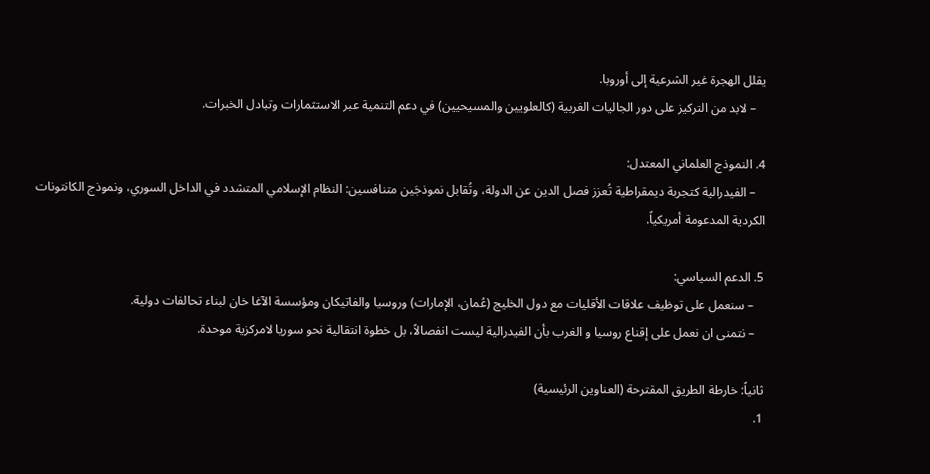يقلل الهجرة غير الشرعية إلى أوروبا.
   – لابد من التركيز على دور الجاليات الغربية (كالعلويين والمسيحيين) في دعم التنمية عبر الاستثمارات وتبادل الخبرات.

4. النموذج العلماني المعتدل:
   – الفيدرالية كتجربة ديمقراطية تُعزز فصل الدين عن الدولة، وتُقابل نموذجَين متنافسين: النظام الإسلامي المتشدد في الداخل السوري، ونموذج الكانتونات الكردية المدعومة أمريكياً.

5. الدعم السياسي:
   – سنعمل على توظيف علاقات الأقليات مع دول الخليج (عُمان، الإمارات) وروسيا والفاتيكان ومؤسسة الآغا خان لبناء تحالفات دولية.
   – نتمنى ان نعمل على إقناع روسيا و الغرب بأن الفيدرالية ليست انفصالاً، بل خطوة انتقالية نحو سوريا لامركزية موحدة.

ثانياً: خارطة الطريق المقترحة (العناوين الرئيسية)
1.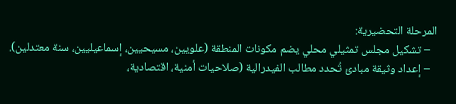المرحلة التحضيرية:
   – تشكيل مجلس تمثيلي محلي يضم مكونات المنطقة (علويين، مسيحيين، إسماعيليين، سنة معتدلين).
   – إعداد وثيقة مبادئ تُحدد مطالب الفيدرالية (صلاحيات أمنية، اقتصادية،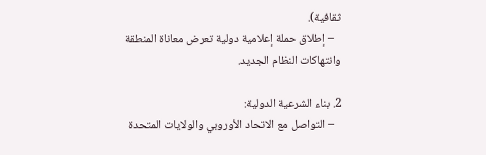ثقافية).
   – إطلاق حملة إعلامية دولية تعرض معاناة المنطقة وانتهاكات النظام الجديد.

2. بناء الشرعية الدولية:
   – التواصل مع الاتحاد الأوروبي والولايات المتحدة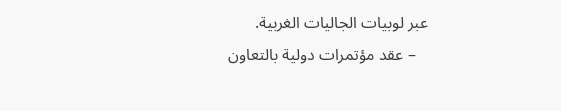عبر لوبيات الجاليات الغربية.
   – عقد مؤتمرات دولية بالتعاون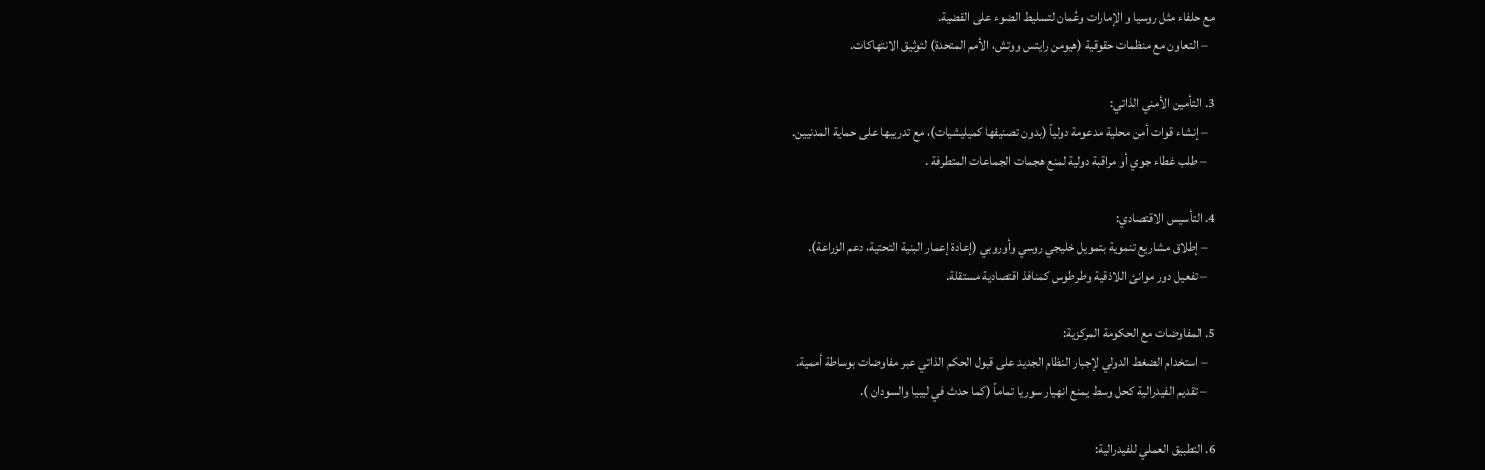مع حلفاء مثل روسيا و الإمارات وعُمان لتسليط الضوء على القضية.
   – التعاون مع منظمات حقوقية (هيومن رايتس ووتش، الأمم المتحدة) لتوثيق الانتهاكات.

3. التأمين الأمني الذاتي:
   – إنشاء قوات أمن محلية مدعومة دولياً (بدون تصنيفها كميليشيات)، مع تدريبها على حماية المدنيين.
   – طلب غطاء جوي أو مراقبة دولية لمنع هجمات الجماعات المتطرفة .

4. التأسيس الاقتصادي:
   – إطلاق مشاريع تنموية بتمويل خليجي روسي وأوروبي (إعادة إعمار البنية التحتية، دعم الزراعة).
   – تفعيل دور موانئ اللاذقية وطرطوس كمنافذ اقتصادية مستقلة.

5. المفاوضات مع الحكومة المركزية:
   – استخدام الضغط الدولي لإجبار النظام الجديد على قبول الحكم الذاتي عبر مفاوضات بوساطة أممية.
   – تقديم الفيدرالية كحل وسط يمنع انهيار سوريا تماماً (كما حدث في ليبيا والسودان ).

6. التطبيق العملي للفيدرالية: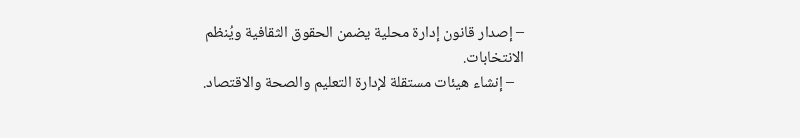– إصدار قانون إدارة محلية يضمن الحقوق الثقافية ويُنظم الانتخابات.
   – إنشاء هيئات مستقلة لإدارة التعليم والصحة والاقتصاد.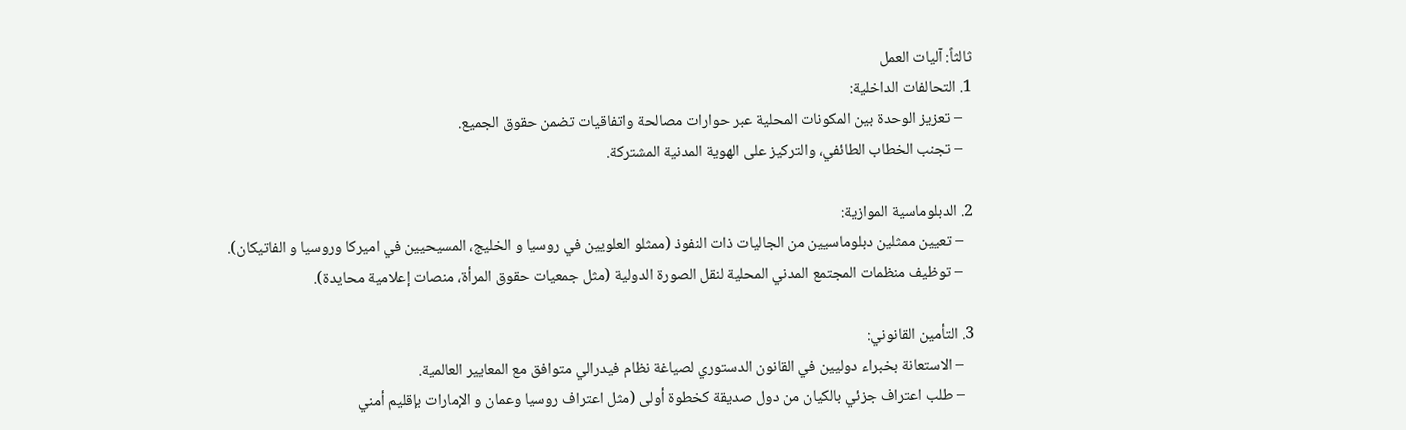ثالثاً: آليات العمل
1. التحالفات الداخلية:
   – تعزيز الوحدة بين المكونات المحلية عبر حوارات مصالحة واتفاقيات تضمن حقوق الجميع.
   – تجنب الخطاب الطائفي، والتركيز على الهوية المدنية المشتركة.

2. الدبلوماسية الموازية:
   – تعيين ممثلين دبلوماسيين من الجاليات ذات النفوذ (ممثلو العلويين في روسيا و الخليج، المسيحيين في اميركا وروسيا و الفاتيكان).
   – توظيف منظمات المجتمع المدني المحلية لنقل الصورة الدولية (مثل جمعيات حقوق المرأة، منصات إعلامية محايدة).

3. التأمين القانوني:
   – الاستعانة بخبراء دوليين في القانون الدستوري لصياغة نظام فيدرالي متوافق مع المعايير العالمية.
   – طلب اعتراف جزئي بالكيان من دول صديقة كخطوة أولى (مثل اعتراف روسيا وعمان و الإمارات بإقليم أمني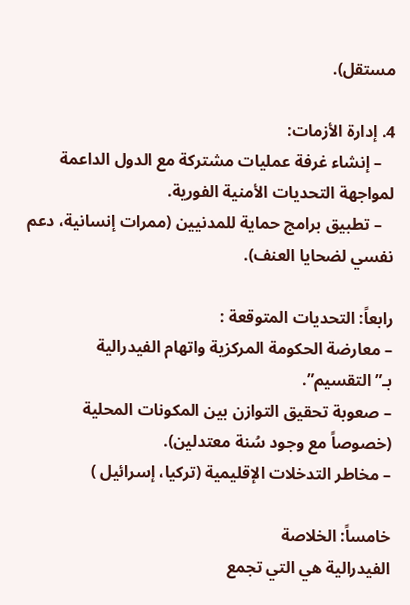مستقل).

4. إدارة الأزمات:
   – إنشاء غرفة عمليات مشتركة مع الدول الداعمة لمواجهة التحديات الأمنية الفورية.
   – تطبيق برامج حماية للمدنيين (ممرات إنسانية، دعم نفسي لضحايا العنف).

رابعاً: التحديات المتوقعة :
– معارضة الحكومة المركزية واتهام الفيدرالية بـ”التقسيم”.
– صعوبة تحقيق التوازن بين المكونات المحلية (خصوصاً مع وجود سُنة معتدلين).
– مخاطر التدخلات الإقليمية (تركيا، إسرائيل )

خامساً: الخلاصة
الفيدرالية هي التي تجمع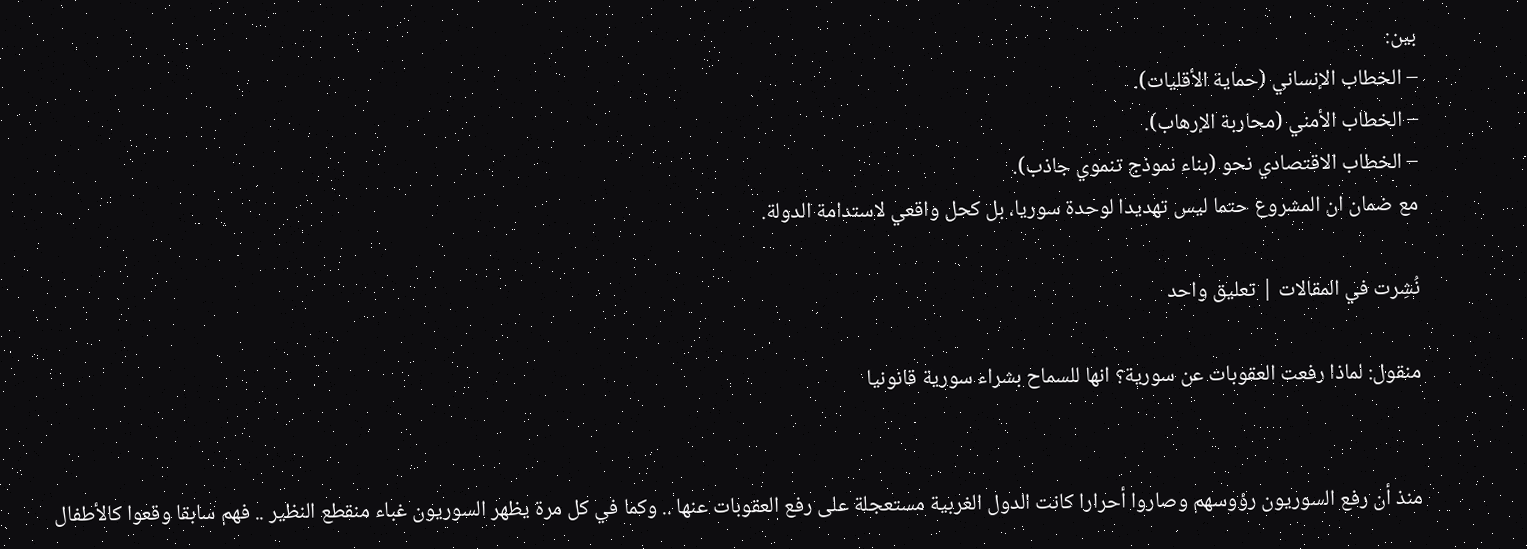بين:
– الخطاب الإنساني (حماية الأقليات).
– الخطاب الأمني (محاربة الإرهاب).
– الخطاب الاقتصادي نحو (بناء نموذج تنموي جاذب).
مع ضمان ان المشروع حتما ليس تهديدا لوحدة سوريا، بل كحل واقعي لاستدامة الدولة.

نُشِرت في المقالات | تعليق واحد

منقول: لماذا رفعت العقوبات عن سورية؟ انها للسماح بشراء سورية قانونيا


منذ أن رفع السوريون رؤوسهم وصاروا أحرارا كانت الدول الغربية مستعجلة على رفع العقوبات عنها .. وكما في كل مرة يظهر السوريون غباء منقطع النظير .. فهم سابقا وقعوا كالأطفال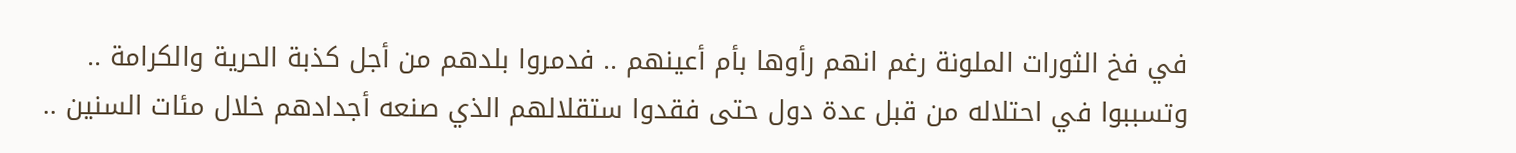في فخ الثورات الملونة رغم انهم رأوها بأم أعينهم .. فدمروا بلدهم من أجل كذبة الحرية والكرامة .. وتسببوا في احتلاله من قبل عدة دول حتى فقدوا ستقلالهم الذي صنعه أجدادهم خلال مئات السنين ..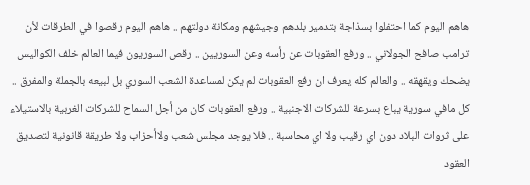هاهم اليوم كما احتفلوا بسذاجة بتدمير بلدهم وجيشهم ومكانة دولتهم .. هاهم اليوم رقصوا في الطرقات لأن ترامب صافح الجولاني .. ورفع العقوبات عن رأسه وعن السوريين .. رقص السوريون فيما العالم خلف الكواليس يضحك ويقهقه .. والعالم كله يعرف ان رفع العقوبات لم يكن لمساعدة الشعب السوري بل لبيعه بالجملة والمفرق .. كل مافي سورية يباع بسرعة للشركات الاجنبية .. ورفع العقوبات كان من أجل السماح للشركات الغربية بالاستيلاء على ثروات البلاد دون اي رقيب ولا اي محاسبة .. فلا يوجد مجلس شعب ولاأحزاب ولا طريقة قانونية لتصديق العقود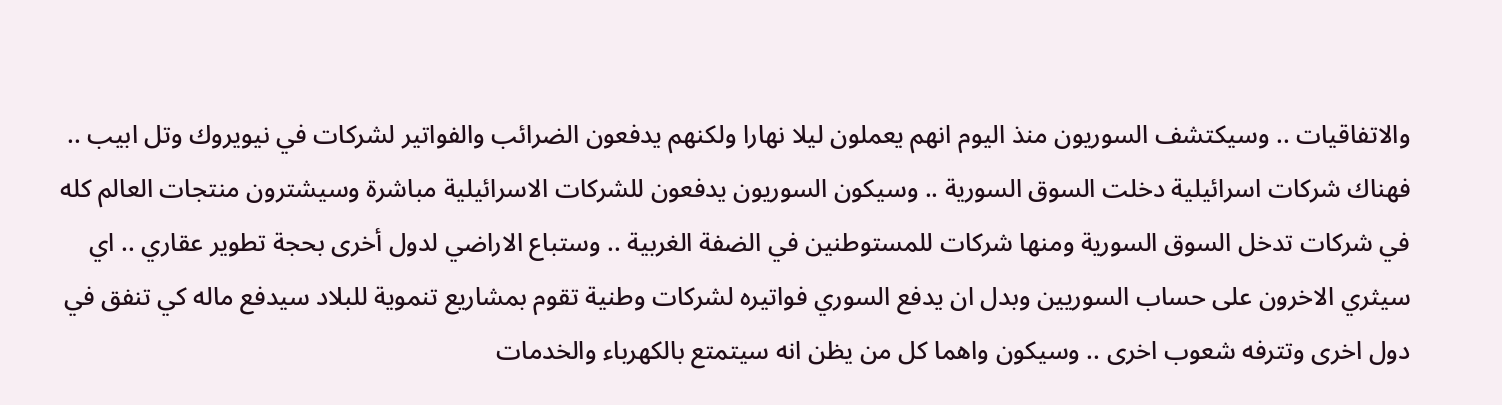والاتفاقيات .. وسيكتشف السوريون منذ اليوم انهم يعملون ليلا نهارا ولكنهم يدفعون الضرائب والفواتير لشركات في نيويروك وتل ابيب .. فهناك شركات اسرائيلية دخلت السوق السورية .. وسيكون السوريون يدفعون للشركات الاسرائيلية مباشرة وسيشترون منتجات العالم كله في شركات تدخل السوق السورية ومنها شركات للمستوطنين في الضفة الغربية .. وستباع الاراضي لدول أخرى بحجة تطوير عقاري .. اي سيثري الاخرون على حساب السوريين وبدل ان يدفع السوري فواتيره لشركات وطنية تقوم بمشاريع تنموية للبلاد سيدفع ماله كي تنفق في دول اخرى وتترفه شعوب اخرى .. وسيكون واهما كل من يظن انه سيتمتع بالكهرباء والخدمات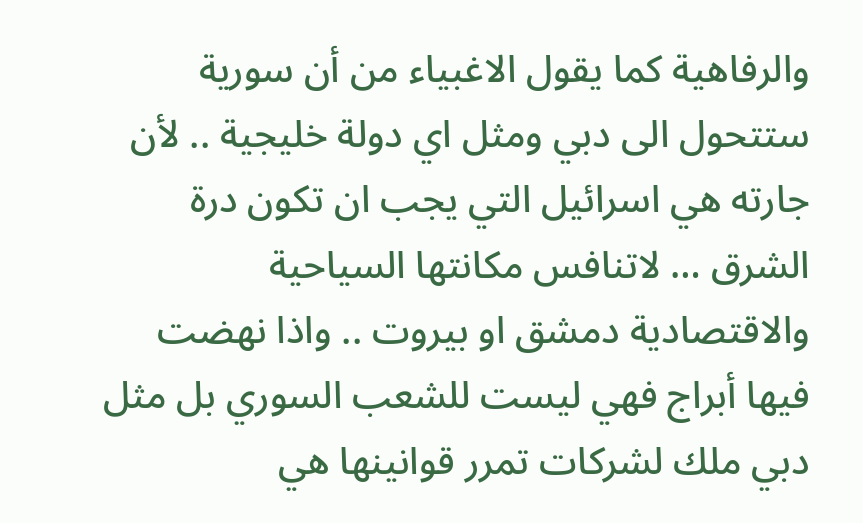والرفاهية كما يقول الاغبياء من أن سورية ستتحول الى دبي ومثل اي دولة خليجية .. لأن جارته هي اسرائيل التي يجب ان تكون درة الشرق … لاتنافس مكانتها السياحية والاقتصادية دمشق او بيروت .. واذا نهضت فيها أبراج فهي ليست للشعب السوري بل مثل دبي ملك لشركات تمرر قوانينها هي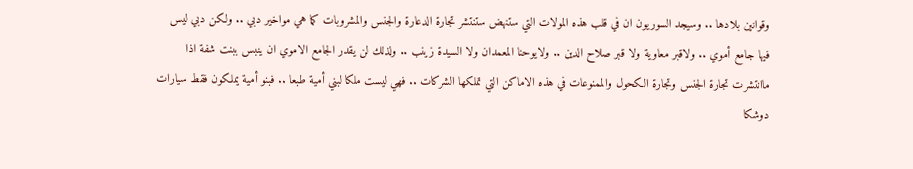وقوانين بلادها .. وسيجد السوريون ان في قلب هذه المولات التي ستنهض ستنتشر تجارة الدعارة والجنس والمشروبات كما هي مواخير دبي .. ولكن دبي ليس فيها جامع أموي .. ولاقبر معاوية ولا قبر صلاح الدين .. ولايوحنا المعمدان ولا السيدة زينب .. ولذلك لن يقدر الجامع الاموي ان ينبس ببنت شفة اذا ماانتشرت تجارة الجنس وتجارة الكحول والممنوعات في هذه الاماكن التي تملكها الشركات .. فهي ليست ملكا لبني أمية طبعا .. فبنو أمية يملكون فقط سيارات دوشكا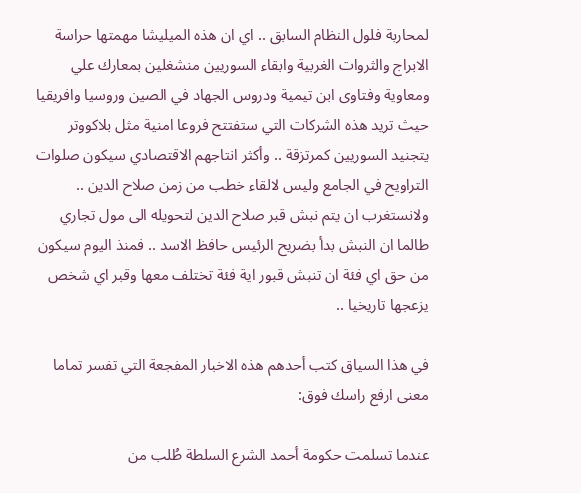لمحاربة فلول النظام السابق .. اي ان هذه الميليشا مهمتها حراسة الابراج والثروات الغربية وابقاء السوريين منشغلين بمعارك علي ومعاوية وفتاوى ابن تيمية ودروس الجهاد في الصين وروسيا وافريقيا حيث تريد هذه الشركات التي ستفتتح فروعا امنية مثل بلاكووتر يتجنيد السوريين كمرتزقة .. وأكثر انتاجهم الاقتصادي سيكون صلوات التراويح في الجامع وليس لالقاء خطب من زمن صلاح الدين .. ولانستغرب ان يتم نبش قبر صلاح الدين لتحويله الى مول تجاري طالما ان النبش بدأ بضريح الرئيس حافظ الاسد .. فمنذ اليوم سيكون من حق اي فئة ان تنبش قبور اية فئة تختلف معها وقبر اي شخص يزعجها تاريخيا ..

في هذا السياق كتب أحدهم هذه الاخبار المفجعة التي تفسر تماما معنى ارفع راسك فوق:

عندما تسلمت حكومة أحمد الشرع السلطة طُلب من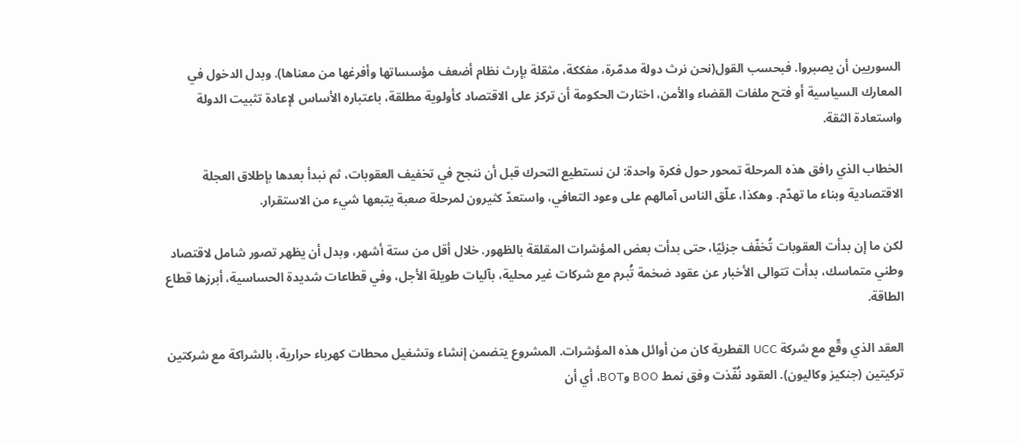السوريين أن يصبروا. فبحسب القول(نحن نرث دولة مدمّرة، مفككة، مثقلة بإرث نظام أضعف مؤسساتها وأفرغها من معناها). وبدل الدخول في المعارك السياسية أو فتح ملفات القضاء والأمن، اختارت الحكومة أن تركز على الاقتصاد كأولوية مطلقة، باعتباره الأساس لإعادة تثبيت الدولة واستعادة الثقة.

الخطاب الذي رافق هذه المرحلة تمحور حول فكرة واحدة: لن نستطيع التحرك قبل أن ننجح في تخفيف العقوبات، ثم نبدأ بعدها بإطلاق العجلة الاقتصادية وبناء ما تهدّم. وهكذا، علّق الناس آمالهم على وعود التعافي، واستعدّ كثيرون لمرحلة صعبة يتبعها شيء من الاستقرار.

لكن ما إن بدأت العقوبات تُخفّف جزئيًا، حتى بدأت بعض المؤشرات المقلقة بالظهور. خلال أقل من ستة أشهر، وبدل أن يظهر تصور شامل لاقتصاد وطني متماسك، بدأت تتوالى الأخبار عن عقود ضخمة تُبرم مع شركات غير محلية، بآليات طويلة الأجل، وفي قطاعات شديدة الحساسية، أبرزها قطاع الطاقة.

العقد الذي وقّع مع شركة UCC القطرية كان من أوائل هذه المؤشرات. المشروع يتضمن إنشاء وتشغيل محطات كهرباء حرارية، بالشراكة مع شركتين تركيتين (جنكيز وكاليون). العقود نُفّذت وفق نمط BOO وBOT، أي أن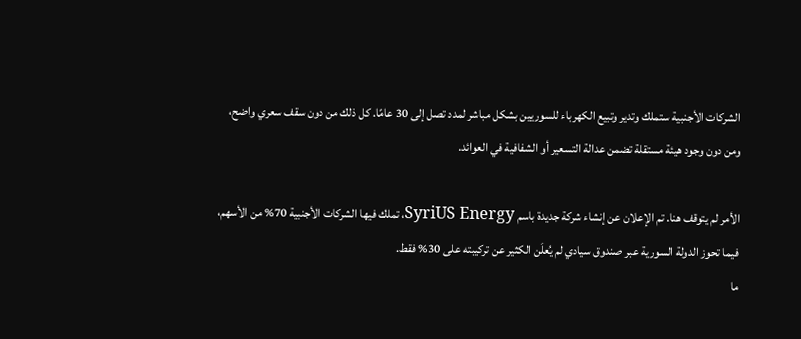الشركات الأجنبية ستملك وتدير وتبيع الكهرباء للسوريين بشكل مباشر لمدد تصل إلى 30 عامًا. كل ذلك من دون سقف سعري واضح، ومن دون وجود هيئة مستقلة تضمن عدالة التسعير أو الشفافية في العوائد.

الأمر لم يتوقف هنا. تم الإعلان عن إنشاء شركة جديدة باسم SyriUS Energy، تملك فيها الشركات الأجنبية 70% من الأسهم، فيما تحوز الدولة السورية عبر صندوق سيادي لم يُعلَن الكثير عن تركيبته على 30% فقط.
ما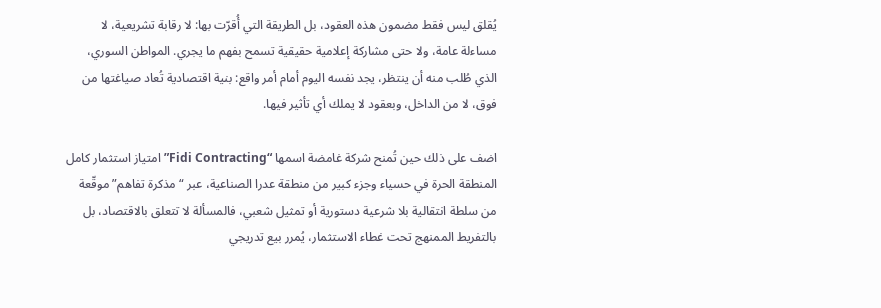يُقلق ليس فقط مضمون هذه العقود، بل الطريقة التي أُقرّت بها: لا رقابة تشريعية، لا مساءلة عامة، ولا حتى مشاركة إعلامية حقيقية تسمح بفهم ما يجري. المواطن السوري، الذي طُلب منه أن ينتظر، يجد نفسه اليوم أمام أمر واقع: بنية اقتصادية تُعاد صياغتها من فوق، لا من الداخل، وبعقود لا يملك أي تأثير فيها.

اضف على ذلك حين تُمنح شركة غامضة اسمها “Fidi Contracting” امتياز استثمار كامل المنطقة الحرة في حسياء وجزء كبير من منطقة عدرا الصناعية، عبر “مذكرة تفاهم” موقّعة من سلطة انتقالية بلا شرعية دستورية أو تمثيل شعبي، فالمسألة لا تتعلق بالاقتصاد، بل بالتفريط الممنهج تحت غطاء الاستثمار، يُمرر بيع تدريجي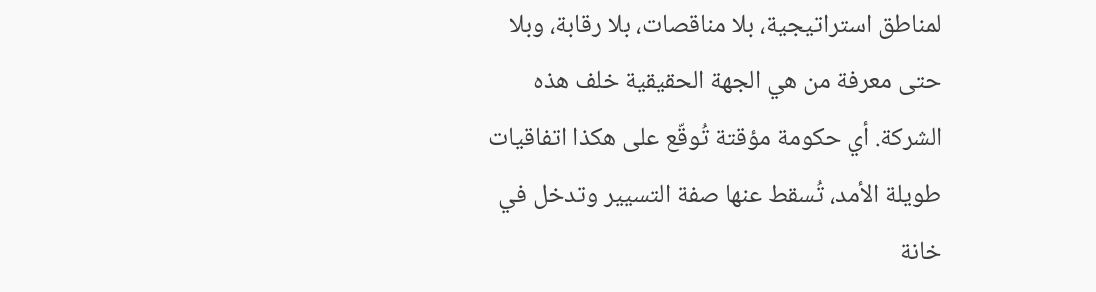لمناطق استراتيجية، بلا مناقصات، بلا رقابة، وبلا حتى معرفة من هي الجهة الحقيقية خلف هذه الشركة. أي حكومة مؤقتة تُوقّع على هكذا اتفاقيات طويلة الأمد، تُسقط عنها صفة التسيير وتدخل في خانة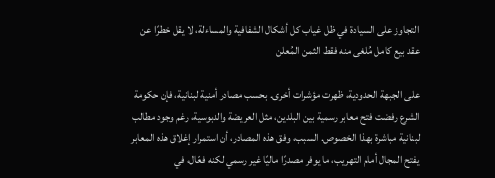التجاوز على السيادة في ظل غياب كل أشكال الشفافية والمساءلة، لا يقل خطرًا عن عقد بيع كامل مُلغى منه فقط الثمن المُعلن

على الجبهة الحدودية، ظهرت مؤشرات أخرى. بحسب مصادر أمنية لبنانية، فإن حكومة الشرع رفضت فتح معابر رسمية بين البلدين، مثل العريضة والدبوسية، رغم وجود مطالب لبنانية مباشرة بهذا الخصوص. السبب، وفق هذه المصادر، أن استمرار إغلاق هذه المعابر يفتح المجال أمام التهريب، ما يوفر مصدرًا ماليًا غير رسمي لكنه فعّال، في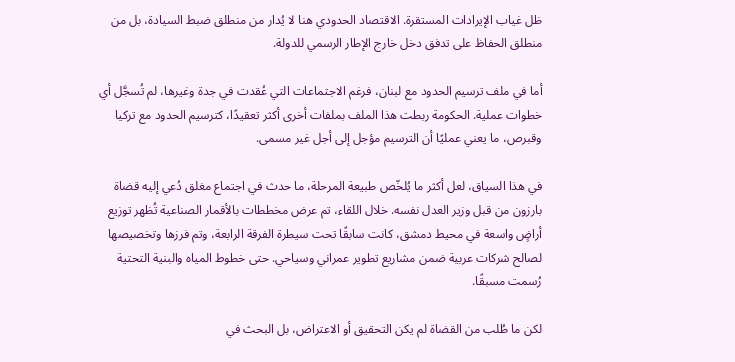ظل غياب الإيرادات المستقرة. الاقتصاد الحدودي هنا لا يُدار من منطلق ضبط السيادة، بل من منطلق الحفاظ على تدفق دخل خارج الإطار الرسمي للدولة.

أما في ملف ترسيم الحدود مع لبنان، فرغم الاجتماعات التي عُقدت في جدة وغيرها، لم تُسجَّل أي خطوات عملية. الحكومة ربطت هذا الملف بملفات أخرى أكثر تعقيدًا، كترسيم الحدود مع تركيا وقبرص، ما يعني عمليًا أن الترسيم مؤجل إلى أجل غير مسمى.

في هذا السياق، لعل أكثر ما يُلخّص طبيعة المرحلة، ما حدث في اجتماع مغلق دُعي إليه قضاة بارزون من قبل وزير العدل نفسه. خلال اللقاء، تم عرض مخططات بالأقمار الصناعية تُظهر توزيع أراضٍ واسعة في محيط دمشق، كانت سابقًا تحت سيطرة الفرقة الرابعة، وتم فرزها وتخصيصها لصالح شركات عربية ضمن مشاريع تطوير عمراني وسياحي. حتى خطوط المياه والبنية التحتية رُسمت مسبقًا.

لكن ما طُلب من القضاة لم يكن التحقيق أو الاعتراض، بل البحث في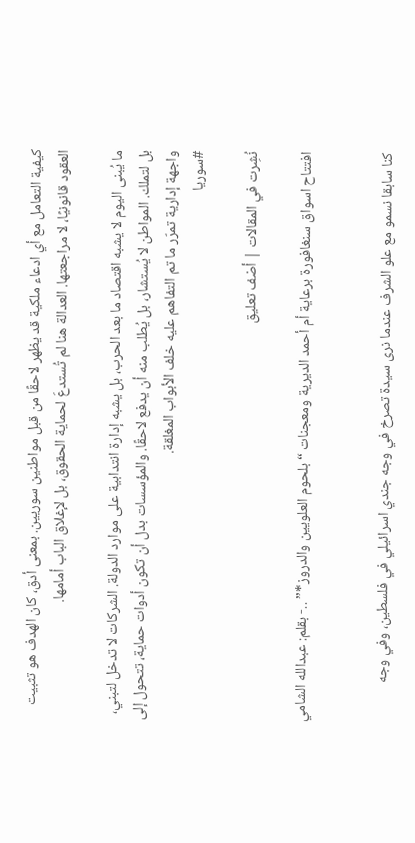كيفية التعامل مع أي ادعاء ملكية قد يظهر لاحقًا من قبل مواطنين سوريين. بمعنى أدق، كان الهدف هو تثبيت العقود قانونيًا، لا مراجعتها. العدالة هنا لم تُستدعَ لحماية الحقوق، بل لإغلاق الباب أمامها.

ما يُبنى اليوم لا يشبه اقتصاد ما بعد الحرب، بل يشبه إدارة انتدابية على موارد الدولة. الشركات لا تدخل لتبني، بل لتملك. المواطن لا يُستشار، بل يُطلب منه أن يدفع لاحقًا. والمؤسسات بدل أن تكون أدوات حماية، تتحول إلى واجهة إدارية تمرّر ما تم التفاهم عليه خلف الأبواب المغلقة.
#سوريا

نُشِرت في المقالات | أضف تعليق

افتتاح اسواق سنغافورة برعاية أم أحمد الديرية ومعجنات “بلحوم العلويين والدروز*” ..- بقلم: عبدالله الشامي


كنا سابقا نسمو مع علو الشرف عندما نرى سيدة تصرخ في وجه جندي اسرائيلي في فلسطين، وفي وجه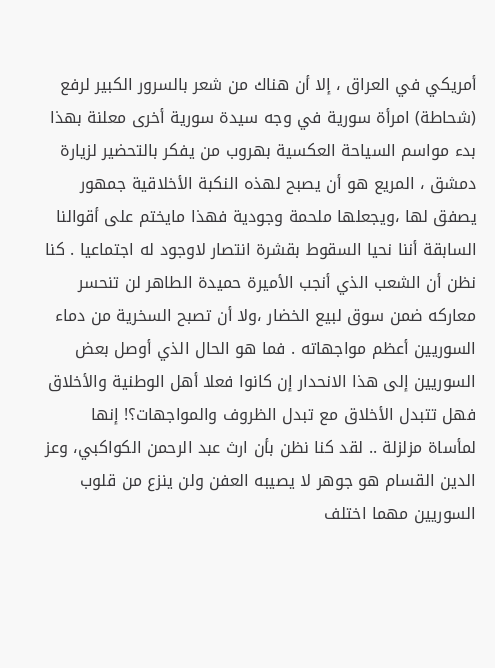أمريكي في العراق ، إلا أن هناك من شعر بالسرور الكبير لرفع (شحاطة) امرأة سورية في وجه سيدة سورية أخرى معلنة بهذا بدء مواسم السياحة العكسية بهروب من يفكر بالتحضير لزيارة دمشق ، المريع هو أن يصبح لهذه النكبة الأخلاقية جمهور يصفق لها ،ويجعلها ملحمة وجودية فهذا مايختم على أقوالنا السابقة أننا نحيا السقوط بقشرة انتصار لاوجود له اجتماعيا . كنا نظن أن الشعب الذي أنجب الأميرة حميدة الطاهر لن تنحسر معاركه ضمن سوق لبيع الخضار ،ولا أن تصبح السخرية من دماء السوريين أعظم مواجهاته . فما هو الحال الذي أوصل بعض السوريين إلى هذا الانحدار إن كانوا فعلا أهل الوطنية والأخلاق فهل تتبدل الأخلاق مع تبدل الظروف والمواجهات؟! إنها لمأساة مزلزلة .. لقد كنا نظن بأن ارث عبد الرحمن الكواكبي، وعز الدين القسام هو جوهر لا يصيبه العفن ولن ينزع من قلوب السوريين مهما اختلف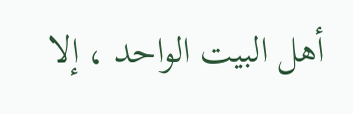أهل البيت الواحد ، إلا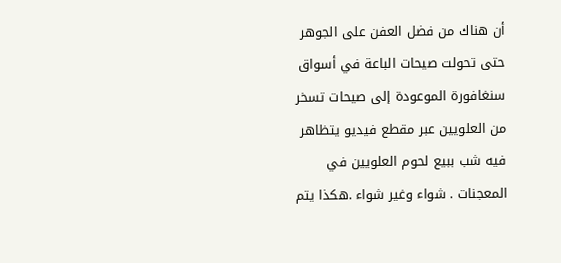أن هناك من فضل العفن على الجوهر حتى تحولت صيحات الباعة في أسواق سنغافورة الموعودة إلى صيحات تسخر من العلويين عبر مقطع فيديو يتظاهر فيه شب ببيع لحوم العلويين في المعجنات . شواء وغير شواء .هكذا يتم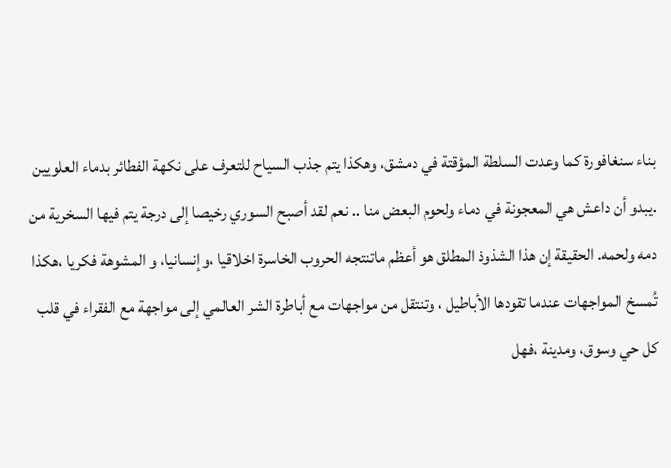بناء سنغافورة كما وعدت السلطة المؤقتة في دمشق، وهكذا يتم جذب السياح للتعرف على نكهة الفطائر بدماء العلويين .يبدو أن داعش هي المعجونة في دماء ولحوم البعض منا .. نعم لقد أصبح السوري رخيصا إلى درجة يتم فيها السخرية من دمه ولحمه. الحقيقة إن هذا الشذوذ المطلق هو أعظم ماتنتجه الحروب الخاسرة اخلاقيا ،وإنسانيا، و المشوهة فكريا ،هكذا تُمسخ المواجهات عندما تقودها الأباطيل ، وتنتقل من مواجهات مع أباطرة الشر العالمي إلى مواجهة مع الفقراء في قلب كل حي وسوق، ومدينة ،فهل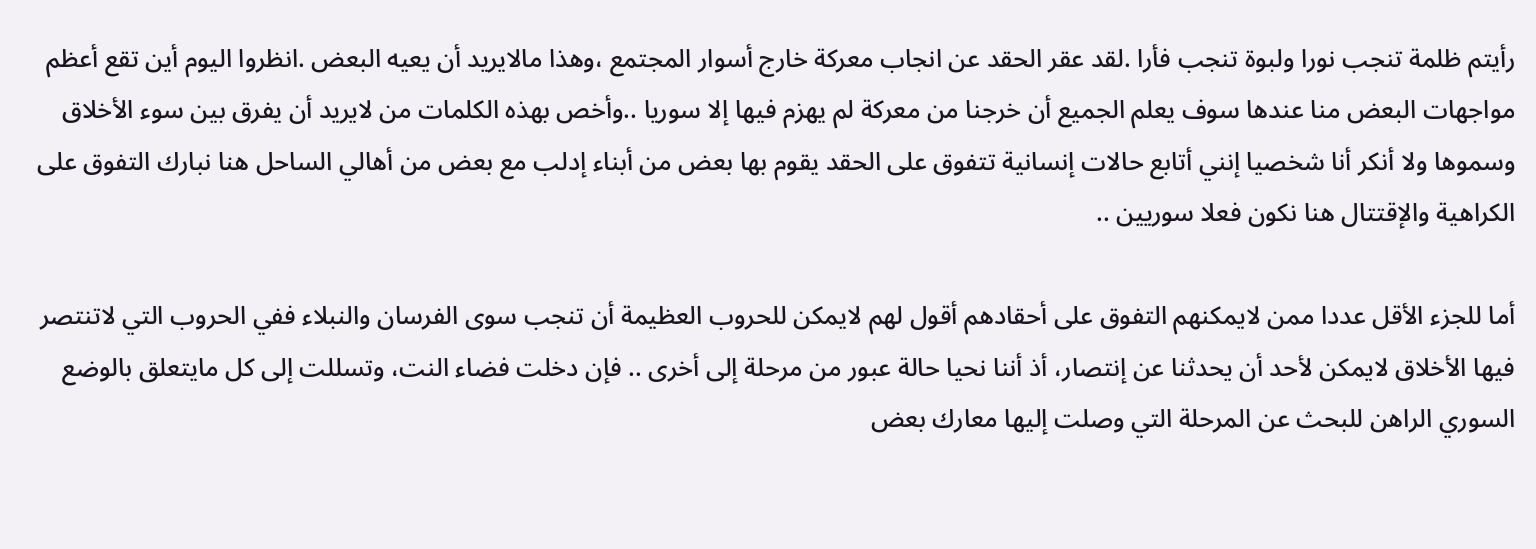رأيتم ظلمة تنجب نورا ولبوة تنجب فأرا .لقد عقر الحقد عن انجاب معركة خارج أسوار المجتمع ،وهذا مالايريد أن يعيه البعض .انظروا اليوم أين تقع أعظم مواجهات البعض منا عندها سوف يعلم الجميع أن خرجنا من معركة لم يهزم فيها إلا سوريا ..وأخص بهذه الكلمات من لايريد أن يفرق بين سوء الأخلاق وسموها ولا أنكر أنا شخصيا إنني أتابع حالات إنسانية تتفوق على الحقد يقوم بها بعض من أبناء إدلب مع بعض من أهالي الساحل هنا نبارك التفوق على الكراهية والإقتتال هنا نكون فعلا سوريين ..

أما للجزء الأقل عددا ممن لايمكنهم التفوق على أحقادهم أقول لهم لايمكن للحروب العظيمة أن تنجب سوى الفرسان والنبلاء ففي الحروب التي لاتنتصر فيها الأخلاق لايمكن لأحد أن يحدثنا عن إنتصار، أذ أننا نحيا حالة عبور من مرحلة إلى أخرى .. فإن دخلت فضاء النت، وتسللت إلى كل مايتعلق بالوضع السوري الراهن للبحث عن المرحلة التي وصلت إليها معارك بعض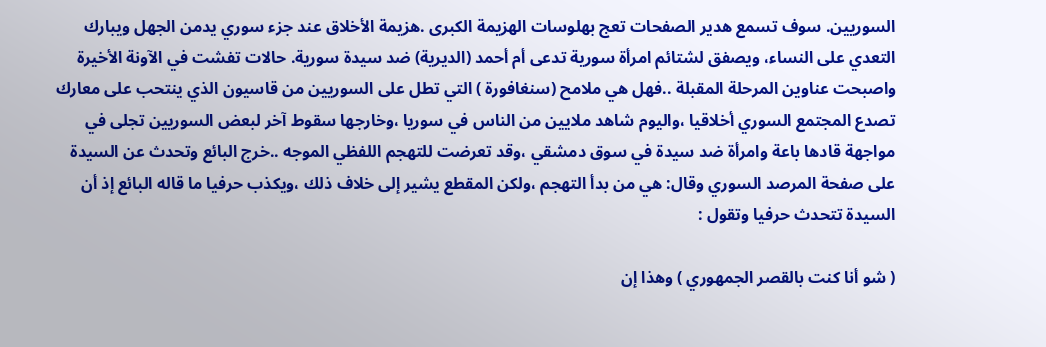السوريين. سوف تسمع هدير الصفحات تعج بهلوسات الهزيمة الكبرى .هزيمة الأخلاق عند جزء سوري يدمن الجهل ويبارك التعدي على النساء، ويصفق لشتائم امرأة سورية تدعى أم أحمد (الديرية) ضد سيدة سورية. حالات تفشت في الآونة الأخيرة واصبحت عناوين المرحلة المقبلة ..فهل هي ملامح (سنغافورة ) التي تطل على السوريين من قاسيون الذي ينتحب على معارك تصدع المجتمع السوري أخلاقيا ،واليوم شاهد ملايين من الناس في سوريا ،وخارجها سقوط آخر لبعض السوريين تجلى في مواجهة قادها باعة وامرأة ضد سيدة في سوق دمشقي ،وقد تعرضت للتهجم اللفظي الموجه ..خرج البائع وتحدث عن السيدة على صفحة المرصد السوري وقال: هي من بدأ التهجم ،ولكن المقطع يشير إلى خلاف ذلك ،ويكذب حرفيا ما قاله البائع إذ أن السيدة تتحدث حرفيا وتقول :

( شو أنا كنت بالقصر الجمهوري ) وهذا إن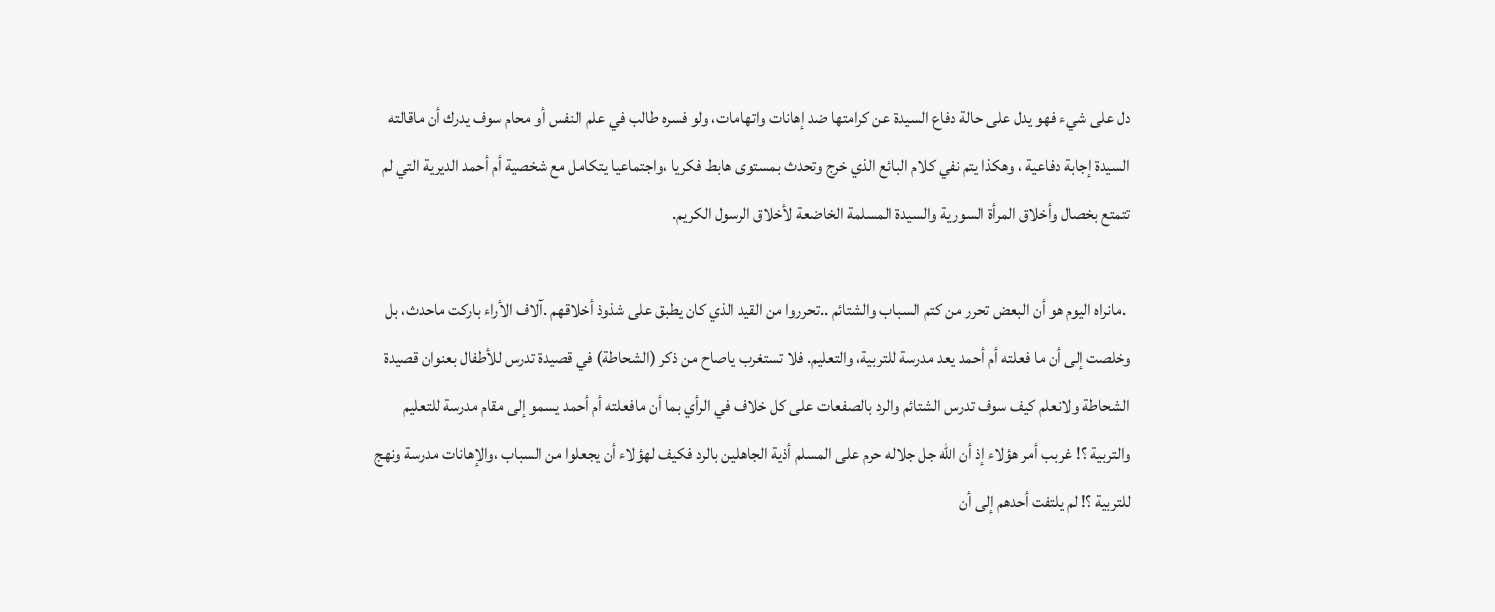دل على شيء فهو يدل على حالة دفاع السيدة عن كرامتها ضد إهانات واتهامات، ولو فسره طالب في علم النفس أو محام سوف يدرك أن ماقالته السيدة إجابة دفاعية ، وهكذا يتم نفي كلام البائع الذي خرج وتحدث بمستوى هابط فكريا ،واجتماعيا يتكامل مع شخصية أم أحمد الديرية التي لم تتمتع بخصال وأخلاق المرأة السورية والسيدة المسلمة الخاضعة لأخلاق الرسول الكريم.

 .مانراه اليوم هو أن البعض تحرر من كتم السباب والشتائم ..تحرروا من القيد الذي كان يطبق على شذوذ أخلاقهم .آلاف الأراء باركت ماحدث، بل وخلصت إلى أن ما فعلته أم أحمد يعد مدرسة للتربية، والتعليم. فلا تستغرب ياصاح من ذكر (الشحاطة) في قصيدة تدرس للأطفال بعنوان قصيدة الشحاطة ولانعلم كيف سوف تدرس الشتائم والرد بالصفعات على كل خلاف في الرأي بما أن مافعلته أم أحمد يسمو إلى مقام مدرسة للتعليم والتربية ؟! غربب أمر هؤلاء إذ أن الله جل جلاله حرم على المسلم أذية الجاهلين بالرد فكيف لهؤلاء أن يجعلوا من السباب ،والإهانات مدرسة ونهج للتربية ؟! لم يلتفت أحدهم إلى أن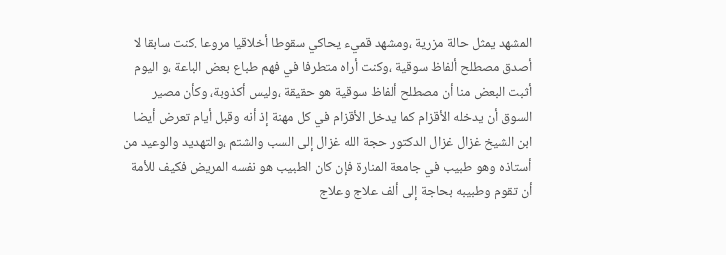المشهد يمثل حالة مزرية ،ومشهد قميء يحاكي سقوطا أخلاقيا مروعا .كنت سابقا لا أصدق مصطلح ألفاظ سوقية ،وكنت أراه متطرفا في فهم طباع بعض الباعة ،و اليوم أثبت البعض منا أن مصطلح ألفاظ سوقية هو حقيقة ،وليس أكذوبة، وكأن مصير السوق أن يدخله الأقزام كما يدخل الأقزام في كل مهنة إذ أنه وقبل أيام تعرض أيضا ابن الشيخ غزال غزال الدكتور حجة الله غزال إلى السب والشتم ،والتهديد والوعيد من أستاذه وهو طبيب في جامعة المنارة فإن كان الطبيب هو نفسه المريض فكيف للأمة أن تقوم وطبيبه بحاجة إلى ألف علاج وعلاج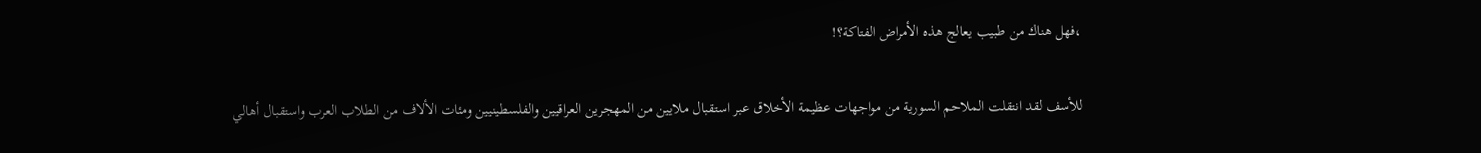،فهل هناك من طبيب يعالج هذه الأمراض الفتاكة؟!

للأسف لقد انتقلت الملاحم السورية من مواجهات عظيمة الأخلاق عبر استقبال ملايين من المهجرين العراقيين والفلسطينيين ومئات الألاف من الطلاب العرب واستقبال أهالي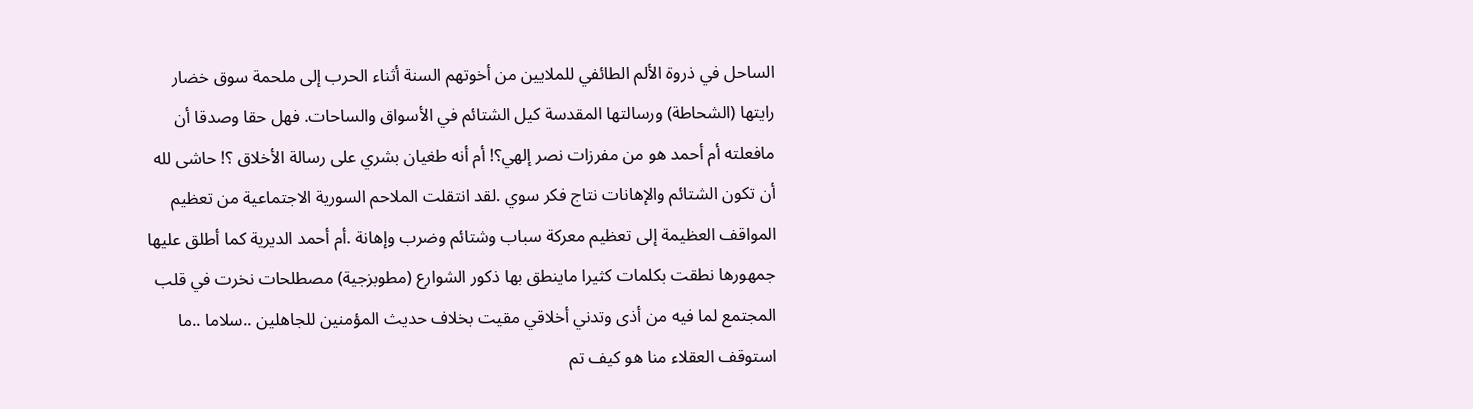الساحل في ذروة الألم الطائفي للملايين من أخوتهم السنة أثناء الحرب إلى ملحمة سوق خضار رايتها (الشحاطة) ورسالتها المقدسة كيل الشتائم في الأسواق والساحات. فهل حقا وصدقا أن مافعلته أم أحمد هو من مفرزات نصر إلهي؟! أم أنه طغيان بشري على رسالة الأخلاق ؟! حاشى لله أن تكون الشتائم والإهانات نتاج فكر سوي .لقد انتقلت الملاحم السورية الاجتماعية من تعظيم المواقف العظيمة إلى تعظيم معركة سباب وشتائم وضرب وإهانة .أم أحمد الديرية كما أطلق عليها جمهورها نطقت بكلمات كثيرا ماينطق بها ذكور الشوارع (مطوبزجية) مصطلحات نخرت في قلب المجتمع لما فيه من أذى وتدني أخلاقي مقيت بخلاف حديث المؤمنين للجاهلين ..سلاما ..ما استوقف العقلاء منا هو كيف تم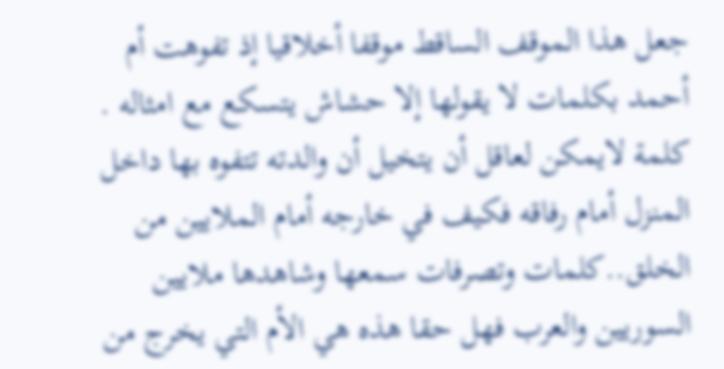جعل هذا الموقف الساقط موقفا أخلاقيا إذ تفوهت أم أحمد بكلمات لا يقولها إلا حشاش يتسكع مع امثاله . كلمة لايمكن لعاقل أن يتخيل أن والدته تتفوه بها داخل المنزل أمام رفاقه فكيف في خارجه أمام الملايين من الخلق..كلمات وتصرفات سمعها وشاهدها ملايين السوريين والعرب فهل حقا هذه هي الأم التي يخرج من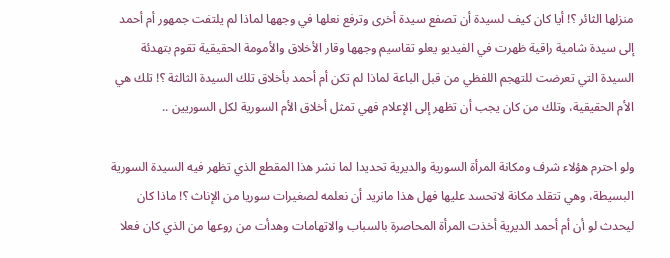منزلها الثائر ؟! أيا كان كيف لسيدة أن تصفع سيدة أخرى وترفع نعلها في وجهها لماذا لم يلتفت جمهور أم أحمد إلى سيدة شامية راقية ظهرت في الفيديو يعلو تقاسيم وجهها وقار الأخلاق والأمومة الحقيقية تقوم بتهدئة السيدة التي تعرضت للتهجم اللفظي من قبل الباعة لماذا لم تكن أم أحمد بأخلاق تلك السيدة الثالثة ؟! تلك هي الأم الحقيقية، وتلك من كان يجب أن تظهر إلى الإعلام فهي تمثل أخلاق الأم السورية لكل السوريين ..

ولو احترم هؤلاء شرف ومكانة المرأة السورية والديرية تحديدا لما نشر هذا المقطع الذي تظهر فيه السيدة السورية البسيطة، وهي تتقلد مكانة لاتحسد عليها فهل هذا مانريد أن نعلمه لصغيرات سوريا من الإناث ؟! ماذا كان ليحدث لو أن أم أحمد الديرية أخذت المرأة المحاصرة بالسباب والاتهامات وهدأت من روعها من الذي كان فعلا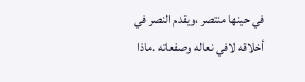في حينها منتصر ،ويقدم النصر في أخلاقه لافي نعاله وصفعاته .ماذا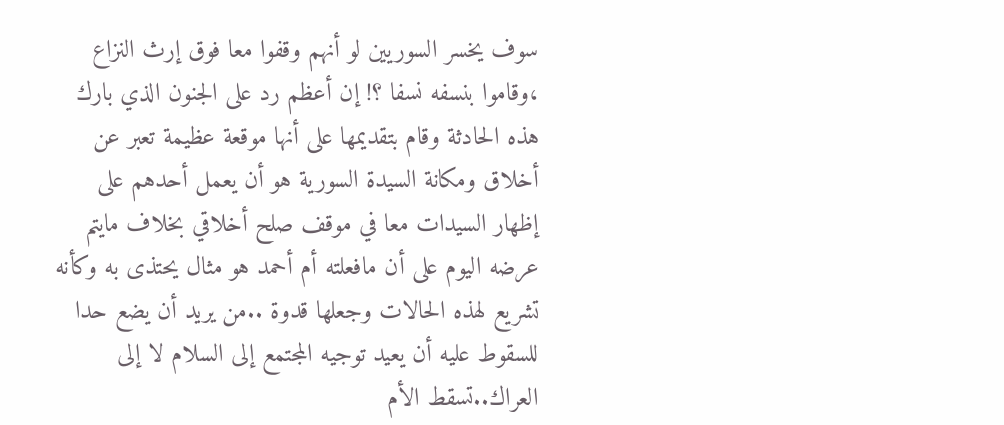سوف يخسر السوريين لو أنهم وقفوا معا فوق إرث النزاع ،وقاموا بنسفه نسفا ؟! إن أعظم رد على الجنون الذي بارك هذه الحادثة وقام بتقديمها على أنها موقعة عظيمة تعبر عن أخلاق ومكانة السيدة السورية هو أن يعمل أحدهم على إظهار السيدات معا في موقف صلح أخلاقي بخلاف مايتم عرضه اليوم على أن مافعلته أم أحمد هو مثال يحتذى به وكأنه تشريع لهذه الحالات وجعلها قدوة ..من يريد أن يضع حدا للسقوط عليه أن يعيد توجيه المجتمع إلى السلام لا إلى العراك..تسقط الأم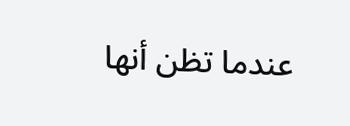عندما تظن أنها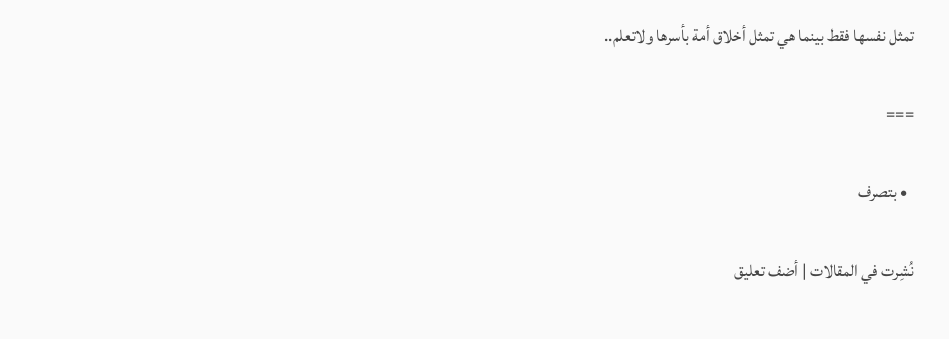تمثل نفسها فقط بينما هي تمثل أخلاق أمة بأسرها ولاتعلم..

===

  • بتصرف

نُشِرت في المقالات | أضف تعليق